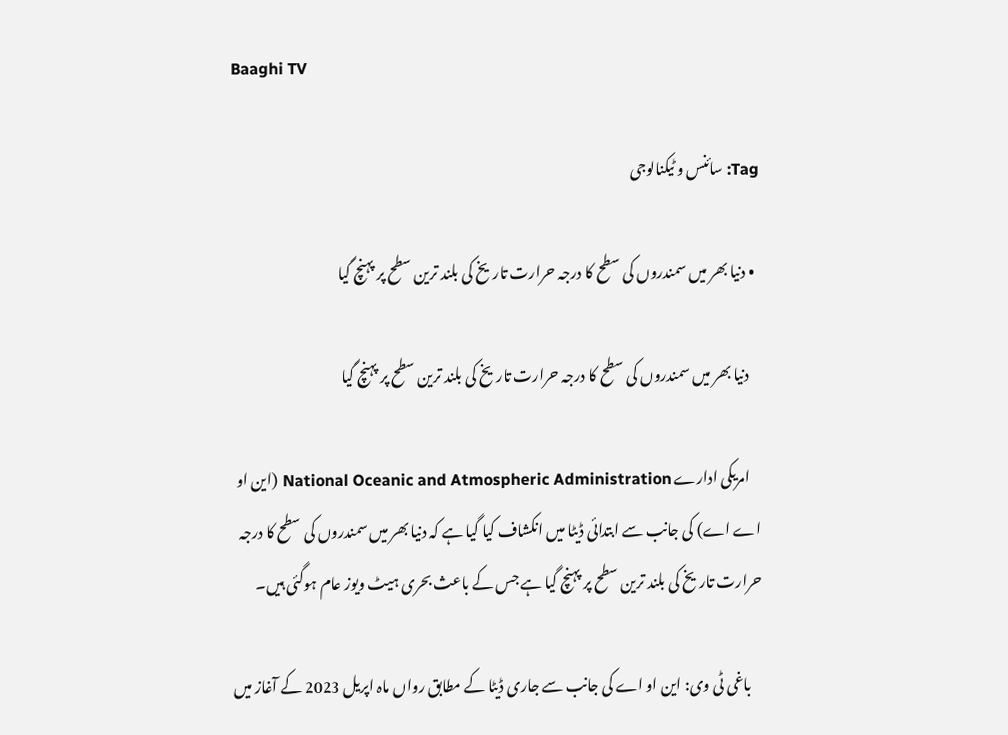Baaghi TV

Tag: سائنس و ٹیکنالوجی

  • دنیا بھر میں سمندروں کی سطح کا درجہ حرارت تاریخ کی بلند ترین سطح پر پہنچ گیا

    دنیا بھر میں سمندروں کی سطح کا درجہ حرارت تاریخ کی بلند ترین سطح پر پہنچ گیا

    امریکی ادارے National Oceanic and Atmospheric Administration (این او اے اے) کی جانب سے ابتدائی ڈیٹا میں انکشاف کیا گیا ہے کہ دنیا بھر میں سمندروں کی سطح کا درجہ حرارت تاریخ کی بلند ترین سطح پر پہنچ گیا ہے جس کے باعث بحری ہیٹ ویوز عام ہوگئی ہیں۔

    باغی ٹی وی: این او اے کی جانب سے جاری ڈیٹا کے مطابق رواں ماہ اپریل 2023 کے آغاز میں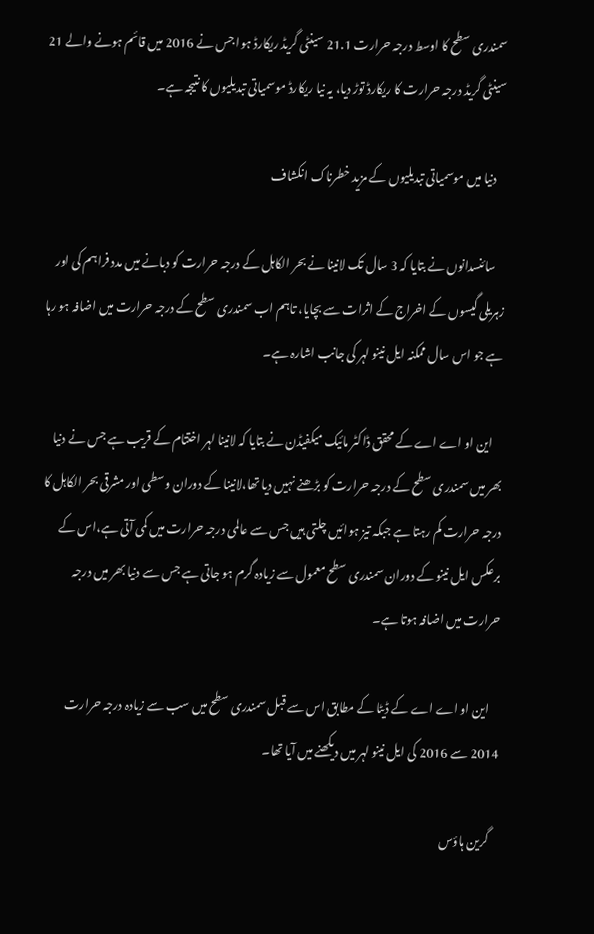سمندری سطح کا اوسط درجہ حرارت 21.1 سینٹی گریڈ ریکارڈ ہوا جس نے 2016 میں قائم ہونے والے 21 سینٹی گریڈ درجہ حرارت کا ریکارڈ توڑ دیا، یہ نیا ریکارڈ موسمیاتی تبدیلیوں کا نتیجہ ہے۔

    دنیا میں موسمیاتی تبدیلیوں کے مزید خطرناک انکشاف

    سائنسدانوں نے بتایا کہ 3 سال تک لانینا نے بحر الکاہل کے درجہ حرارت کو دبانے میں مدد فراہم کی اور زہریلی گیسوں کے اخراج کے اثرات سے بچایا، تاہم اب سمندری سطح کے درجہ حرارت میں اضافہ ہو رہا ہے جو اس سال ممکنہ ایل نینو لہر کی جانب اشارہ ہے۔

    این او اے اے کے محقق ڈاکٹر مائیک میکفیڈن نے بتایا کہ لانینا لہر اختتام کے قریب ہے جس نے دنیا بھر میں سمندری سطح کے درجہ حرارت کو بڑھنے نہیں دیا تھا،لانینا کے دوران وسطی اور مشرقی بحر الکاہل کا درجہ حرارت کم رہتا ہے جبکہ تیز ہوائیں چلتی ہیں جس سے عالمی درجہ حرارت میں کمی آتی ہے،اس کے برعکس ایل نینو کے دوران سمندری سطح معمول سے زیادہ گرم ہو جاتی ہے جس سے دنیا بھر میں درجہ حرارت میں اضافہ ہوتا ہے۔

    این او اے اے کے ڈیٹا کے مطابق اس سے قبل سمندری سطح میں سب سے زیادہ درجہ حرارت 2014 سے 2016 کی ایل نینو لہر میں دیکھنے میں آیا تھا۔

    گرین ہاؤس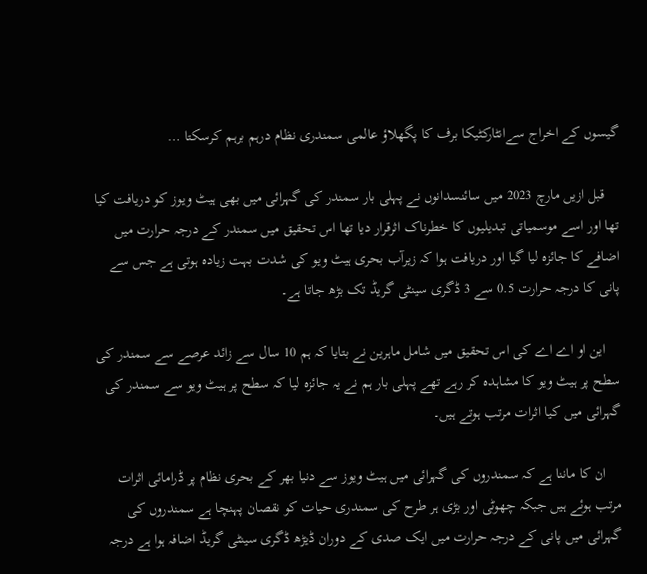گیسوں کے اخراج سےانٹارکٹیکا برف کا پگھلاؤ عالمی سمندری نظام درہم برہم کرسکتا …

    قبل ازیں مارچ 2023 میں سائنسدانوں نے پہلی بار سمندر کی گہرائی میں بھی ہیٹ ویوز کو دریافت کیا تھا اور اسے موسمیاتی تبدیلیوں کا خطرناک اثرقرار دیا تھا اس تحقیق میں سمندر کے درجہ حرارت میں اضافے کا جائزہ لیا گیا اور دریافت ہوا کہ زیرآب بحری ہیٹ ویو کی شدت بہت زیادہ ہوتی ہے جس سے پانی کا درجہ حرارت 0.5 سے 3 ڈگری سینٹی گریڈ تک بڑھ جاتا ہے۔

    این او اے اے کی اس تحقیق میں شامل ماہرین نے بتایا کہ ہم 10 سال سے زائد عرصے سے سمندر کی سطح پر ہیٹ ویو کا مشاہدہ کر رہے تھے پہلی بار ہم نے یہ جائزہ لیا کہ سطح پر ہیٹ ویو سے سمندر کی گہرائی میں کیا اثرات مرتب ہوتے ہیں۔

    ان کا ماننا ہے کہ سمندروں کی گہرائی میں ہیٹ ویوز سے دنیا بھر کے بحری نظام پر ڈرامائی اثرات مرتب ہوئے ہیں جبکہ چھوٹی اور بڑی ہر طرح کی سمندری حیات کو نقصان پہنچا ہے سمندروں کی گہرائی میں پانی کے درجہ حرارت میں ایک صدی کے دوران ڈیڑھ ڈگری سینٹی گریڈ اضافہ ہوا ہے درجہ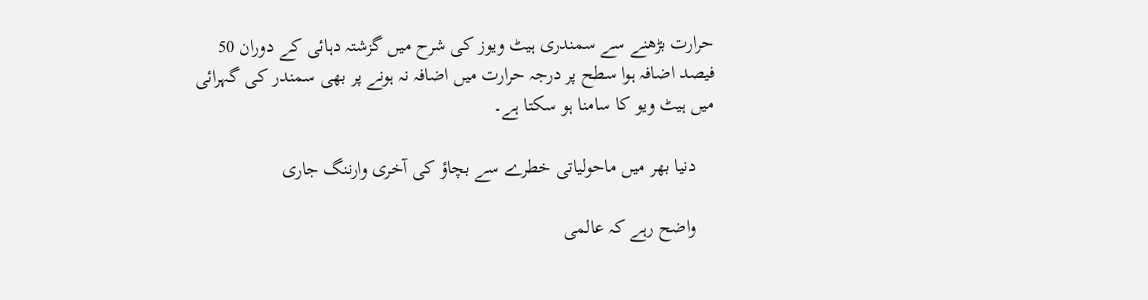حرارت بڑھنے سے سمندری ہیٹ ویوز کی شرح میں گزشتہ دہائی کے دوران 50 فیصد اضافہ ہوا سطح پر درجہ حرارت میں اضافہ نہ ہونے پر بھی سمندر کی گہرائی میں ہیٹ ویو کا سامنا ہو سکتا ہے۔

    دنیا بھر میں ماحولیاتی خطرے سے بچاؤ کی آخری وارننگ جاری

    واضح رہے کہ عالمی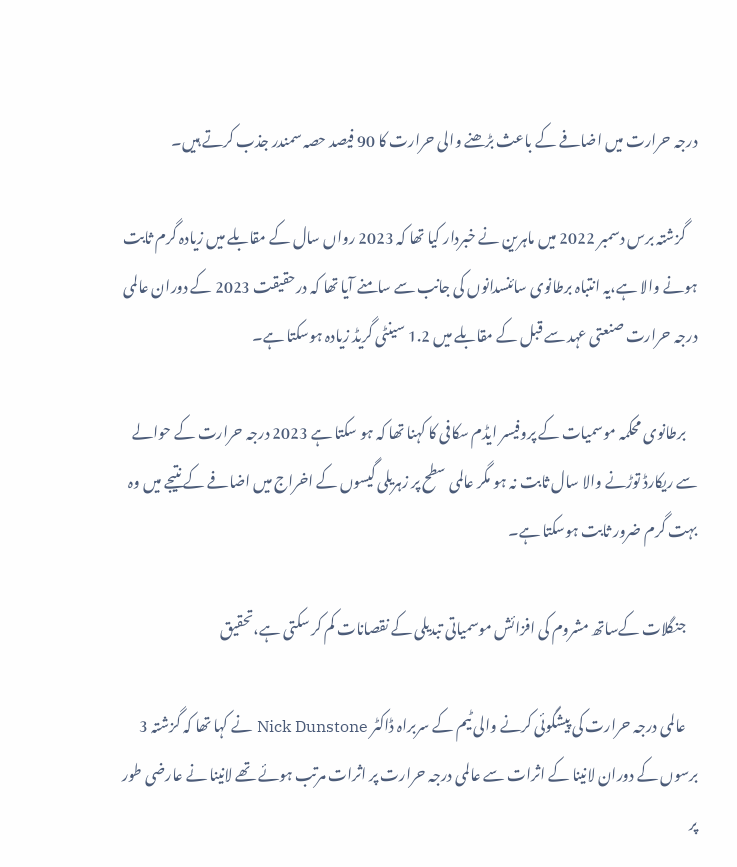درجہ حرارت میں اضافے کے باعث بڑھنے والی حرارت کا 90 فیصد حصہ سمندر جذب کرتے ہیں۔

    گزشتہ برس دسمبر 2022 میں ماہرین نے خبردار کیا تھا کہ 2023 رواں سال کے مقابلے میں زیادہ گرم ثابت ہونے والا ہے،یہ انتباہ برطانوی سائنسدانوں کی جانب سے سامنے آیا تھا کہ درحقیقت 2023 کے دوران عالمی درجہ حرارت صنعتی عہد سے قبل کے مقابلے میں 1.2 سینٹی گریڈ زیادہ ہوسکتا ہے۔

    برطانوی محکمہ موسمیات کے پروفیسر ایڈم سکافی کا کہنا تھا کہ ہو سکتا ہے 2023 درجہ حرارت کے حوالے سے ریکارڈ توڑنے والا سال ثابت نہ ہو مگر عالمی سطح پر زہریلی گیسوں کے اخراج میں اضافے کے نتیجے میں وہ بہت گرم ضرور ثابت ہوسکتا ہے۔

    جنگلات کےساتھ مشروم کی افزائش موسمیاتی تبدیلی کے نقصانات کم کر سکتی ہے،تحقیق

    عالمی درجہ حرارت کی پیشگوئی کرنے والی ٹیم کے سربراہ ڈاکٹر Nick Dunstone نے کہا تھا کہ گزشتہ 3 برسوں کے دوران لانینا کے اثرات سے عالمی درجہ حرارت پر اثرات مرتب ہوئے تھے لانینا نے عارضی طور پر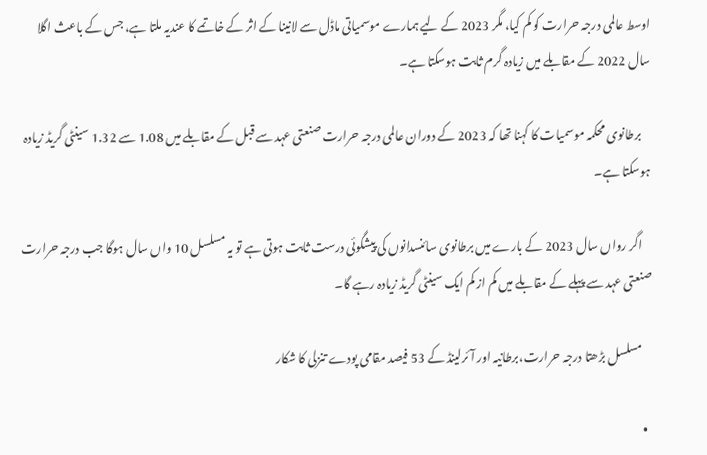اوسط عالمی درجہ حرارت کو کم کیا، مگر 2023 کے لیے ہمارے موسمیاتی ماڈل سے لانینا کے اثر کے خاتمے کا عندیہ ملتا ہے، جس کے باعث اگلا سال 2022 کے مقابلے میں زیادہ گرم ثابت ہوسکتا ہے۔

    برطانوی محکمہ موسمیات کا کہنا تھا کہ 2023 کے دوران عالمی درجہ حرارت صنعتی عہد سے قبل کے مقابلے میں 1.08 سے 1.32 سینٹی گریڈ زیادہ ہوسکتا ہے۔

    اگر رواں سال 2023 کے بارے میں برطانوی سائنسدانوں کی پیشگوئی درست ثابت ہوتی ہے تو یہ مسلسل 10 واں سال ہوگا جب درجہ حرارت صنعتی عہد سے پہلے کے مقابلے میں کم از کم ایک سینٹی گریڈ زیادہ رہے گا۔

    مسلسل بڑھتا درجہ حرارت،برطانیہ اور آئرلینڈ کے 53 فیصد مقامی پودے تنزلی کا شکار

  •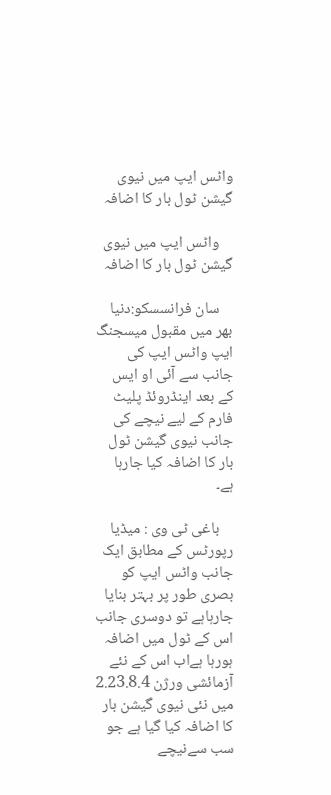واٹس ایپ میں نیوی گیشن ٹول بار کا اضافہ

    واٹس ایپ میں نیوی گیشن ٹول بار کا اضافہ

    سان فرانسسكو:دنیا بھر میں مقبول میسجنگ ایپ واٹس ایپ کی جانب سے آئی او ایس کے بعد اینڈروئڈ پلیٹ فارم کے لیے نیچے کی جانب نیوی گیشن ٹول بار کا اضافہ کیا جارہا ہے۔

    باغی ٹی وی : میڈیا رپورٹس کے مطابق ایک جانب واٹس ایپ کو بصری طور پر بہتر بنایا جارہاہے تو دوسری جانب اس کے ٹول میں اضافہ ہورہا ہےاب اس کے نئے آزمائشی ورژن 2.23.8.4 میں نئی نیوی گیشن بار کا اضافہ کیا گیا ہے جو سب سےنیچے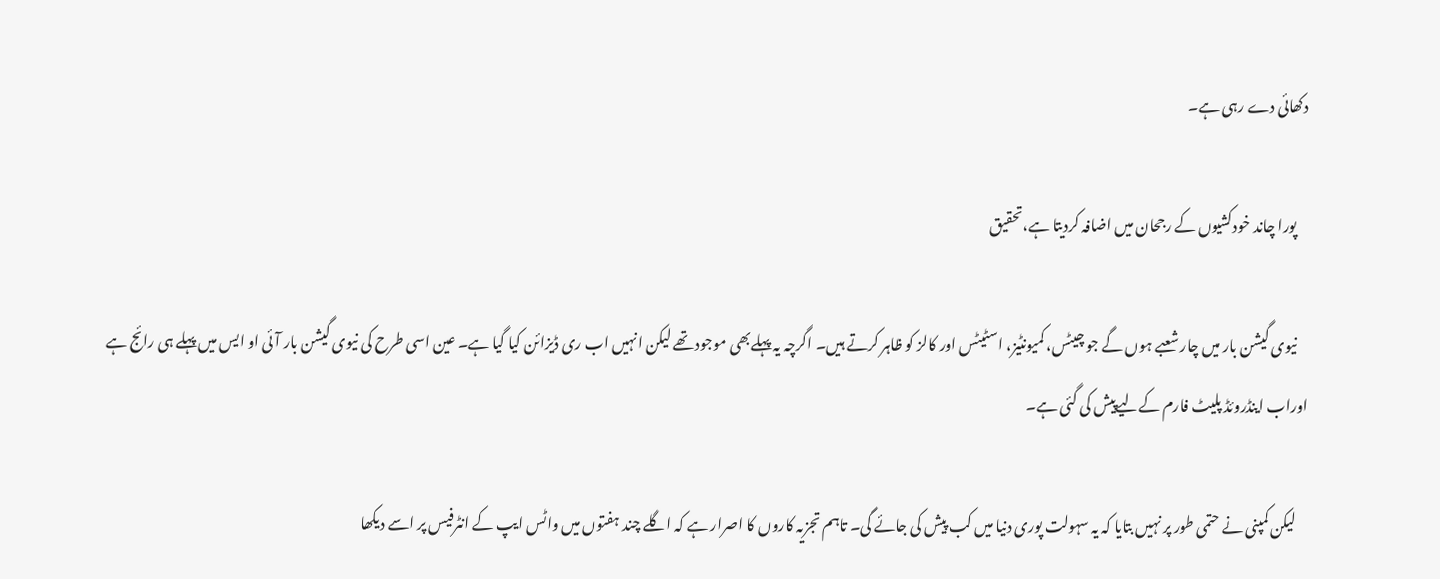دکھائی دے رہی ہے۔

    پورا چاند خودکشیوں کے رجحان میں اضافہ کردیتا ہے،تحقیق

    نیوی گیشن بار میں چار شعبے ہوں گے جو چیٹس، کمیونٹیز، اسٹیٹس اور کالز کو ظاہر کرتے ہیں۔ اگرچہ یہ پہلےبھی موجود تھے لیکن انہیں اب ری ڈیزائن کیا گیا ہے۔ عین اسی طرح کی نیوی گیشن بار آئی او ایس میں پہلے ہی رائج ہے اوراب اینڈروئڈ پلیٹ فارم کےلیےپیش کی گئی ہے۔

    لیکن کمپنی نے حتمی طور پر نہیں بتایا کہ یہ سہولت پوری دنیا میں کب پیش کی جائے گی۔ تاہم تجزیہ کاروں کا اصرار ہے کہ اگلے چند ہفتوں میں واٹس ایپ کے انٹرفیس پر اسے دیکھا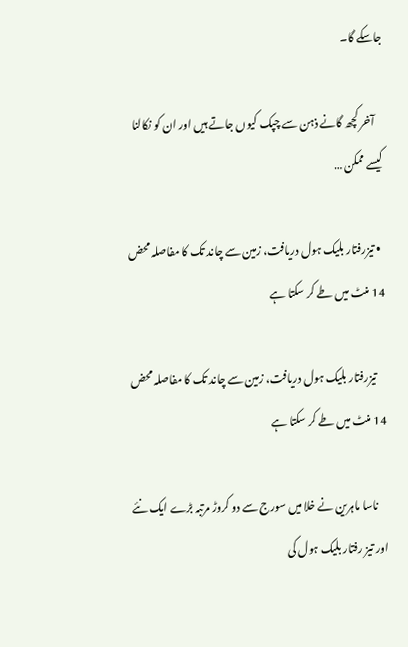جاسکے گا۔

    آخر کچھ گانے ذہن سے چپک کیوں جاتے ہیں اور ان کو نکالنا کیسے ممکن …

  • تیزرفتار بلیک ہول دریافت، زمین سے چاند تک کا مفاصلہ محض 14 منٹ میں طے کر سکتا ہے

    تیزرفتار بلیک ہول دریافت، زمین سے چاند تک کا مفاصلہ محض 14 منٹ میں طے کر سکتا ہے

    ناسا ماہرین نے خلا میں سورج سے دو کروڑ مرتبہ بڑے ایک نئے اور تیز رفتار بلیک ہول کی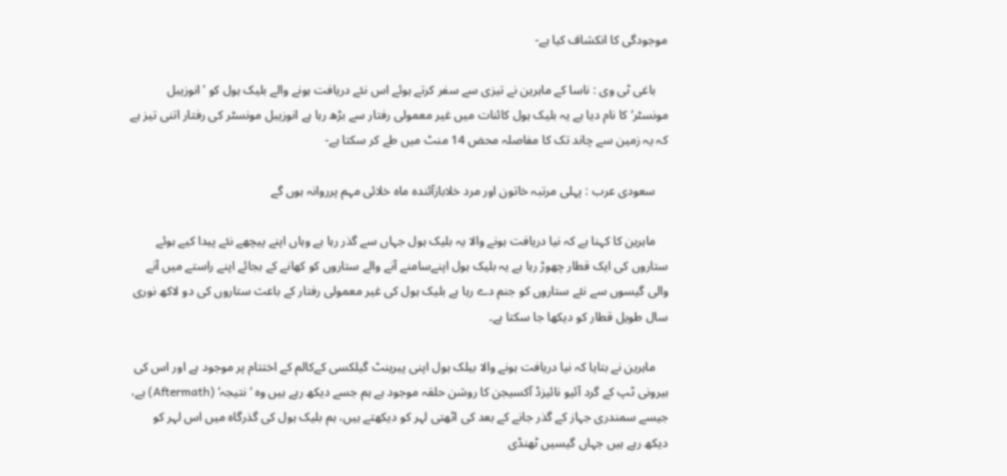موجودگی کا انکشاف کیا ہے-

    باغی ٹی وی : ناسا کے ماہرین نے تیزی سے سفر کرتے ہوئے اس نئے دریافت ہونے والے بلیک ہول کو ’انوزیبل مونسٹر‘ کا نام دیا ہے یہ بلیک ہول کائنات میں غیر معمولی رفتار سے بڑھ رہا ہے انوزیبل مونسٹر کی رفتار اتنی تیز ہے کہ یہ زمین سے چاند تک کا مفاصلہ محض 14 منٹ میں طے کر سکتا ہے-

    سعودی عرب : پہلی مرتبہ خاتون اور مرد خلابازآئندہ ماہ خلائی مہم پرروانہ ہوں گے

    ماہرین کا کہنا ہے کہ نیا دریافت ہونے والا یہ بلیک ہول جہاں سے گذر رہا ہے وہاں اپنے پیچھے نئے پیدا کیے ہوئے ستاروں کی ایک قطار چھوڑ رہا ہے یہ بلیک ہول اپنےسامنے آنے والے ستاروں کو کھانے کے بجائے اپنے راستے میں آنے والی گیسوں سے نئے ستاروں کو جنم دے رہا ہے بلیک ہول کی غیر معمولی رفتار کے باعث ستاروں کی دو لاکھ نوری سال طویل قطار کو دیکھا جا سکتا ہے۔

    ماہرین نے بتایا کہ نیا دریافت ہونے والا بیلک ہول اپنی پیرینٹ گیلکسی کےکالم کے اختتام پر موجود ہے اور اس کی بیرونی ٹپ کے گرد آئیو نائیزڈ آکسیجن کا روشن حلقہ موجود ہے ہم جسے دیکھ رہے ہیں وہ ’نتیجہ‘ (Aftermath) ہے، جیسے سمندری جہاز کے گذر جانے کے بعد کی اٹھتی لہر کو دیکھتے ہیں، ہم بلیک ہول کی گذرگاہ میں اس لہر کو دیکھ رہے ہیں جہاں گیسیں ٹھنڈی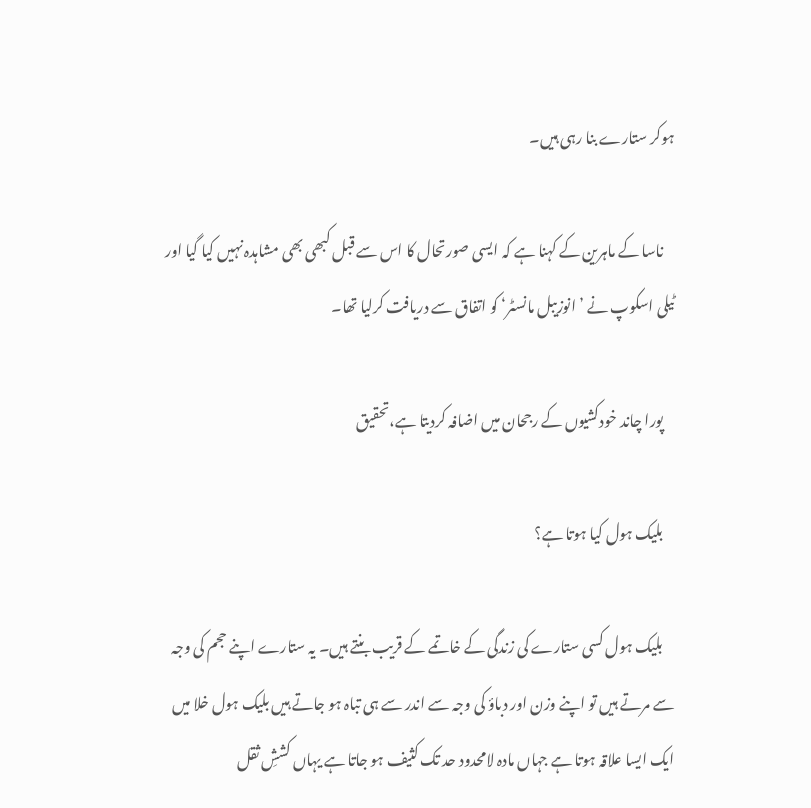ہوکر ستارے بنا رہی ہیں۔

    ناسا کے ماہرین کے کہنا ہے کہ ایسی صورتحال کا اس سے قبل کبھی بھی مشاہدہ نہیں کیا گیا اور ٹیلی اسکوپ نے ’انوزیبل مانسٹر‘ کو اتفاق سے دریافت کرلیا تھا۔

    پورا چاند خودکشیوں کے رجحان میں اضافہ کردیتا ہے،تحقیق

    بلیک ہول کیا ہوتا ہے؟

    بلیک ہول کسی ستارے کی زندگی کے خاتمے کے قریب بنتے ہیں۔ یہ ستارے اپنے حجم کی وجہ سے مرتے ہیں تو اپنے وزن اور دباؤ کی وجہ سے اندر سے ہی تباہ ہو جاتے ہیں بلیک ہول خلا میں ایک ایسا علاقہ ہوتا ہے جہاں مادہ لامحدود حد تک کثیف ہو جاتا ہے یہاں کششِ ثقل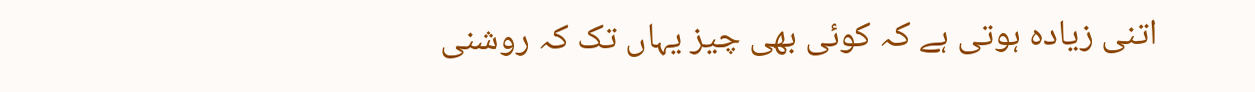اتنی زیادہ ہوتی ہے کہ کوئی بھی چیز یہاں تک کہ روشنی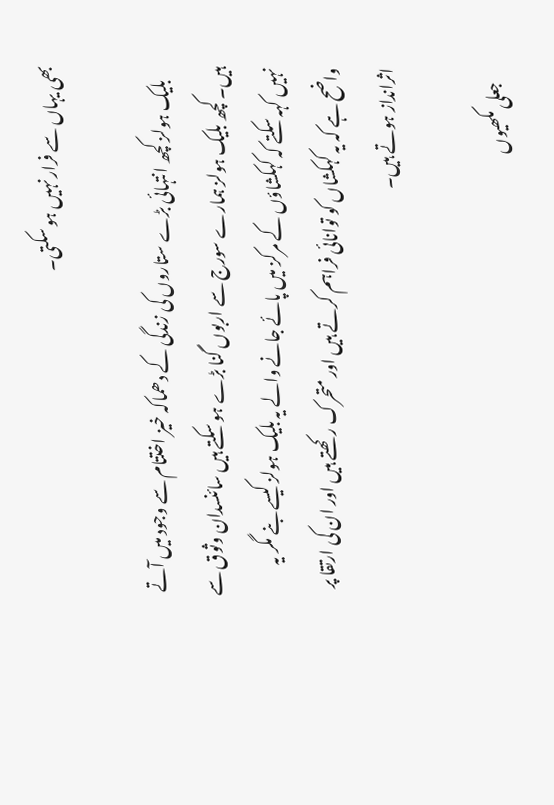بھی یہاں سے فرار نہیں ہو سکتی۔

    بلیک ہولز کچھ انتہائی بڑے ستاروں کی زندگی کے دھماکہ خیز اختتام سے وجود میں آتے ہیں۔ کچھ بلیک ہولز ہمارے سورج سے اربوں گنا بڑے ہو سکتے ہیں سائنسدان وثوق سے نہیں کہہ سکتے کہ کہکشاؤں کے مرکز میں پائے جانے والے یہ بلیک ہولز کیسے بنے مگر یہ واضح ہے کہ یہ کہکشاں کو توانائی فراہم کرتے ہیں اور متحرک رکھتے ہیں اور ان کی ارتقا پر اثرانداز ہوتے ہیں۔

    جعلی مکھیوں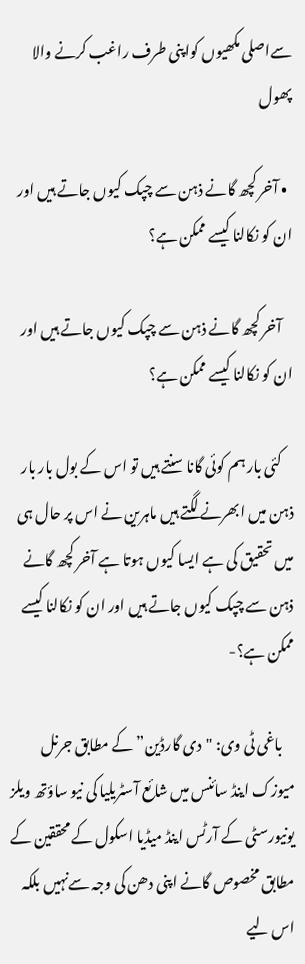سےاصلی مکھیوں کواپنی طرف راغب کرنے والا پھول

  • آخر کچھ گانے ذہن سے چپک کیوں جاتے ہیں اور ان کو نکالنا کیسے ممکن ہے؟

    آخر کچھ گانے ذہن سے چپک کیوں جاتے ہیں اور ان کو نکالنا کیسے ممکن ہے؟

    کئی بار ہم کوئی گانا سنتے ہیں تو اس کے بول بار بار ذہن میں ابھرنے لگتے ہیں ماہرین نے اس پر حال ہی میں تحقیق کی ہے ایسا کیوں ہوتا ہے آخر کچھ گانے ذہن سے چپک کیوں جاتے ہیں اور ان کو نکالنا کیسے ممکن ہے؟-

    باغی ٹی وی: "دی گارڈین” کے مطابق جرنل میوزک اینڈ سائنس میں شائع آسٹریلیا کی نیو ساؤتھ ویلز یونیورسٹی کے آرٹس اینڈ میڈیا اسکول کے محققین کے مطابق مخصوص گانے اپنی دھن کی وجہ سےنہیں بلکہ اس لیے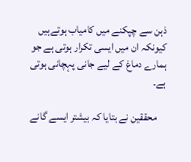ذہن سے چپکنے میں کامیاب ہوتےہیں کیونکہ ان میں ایسی تکرار ہوتی ہے جو ہمارے دماغ کے لیے جانی پہچانی ہوتی ہے۔

    محققین نے بتایا کہ بیشتر ایسے گانے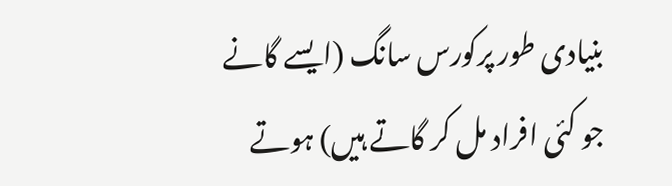بنیادی طور پرکورس سانگ (ایسے گانے جو کئی افراد مل کر گاتے ہیں) ہوتے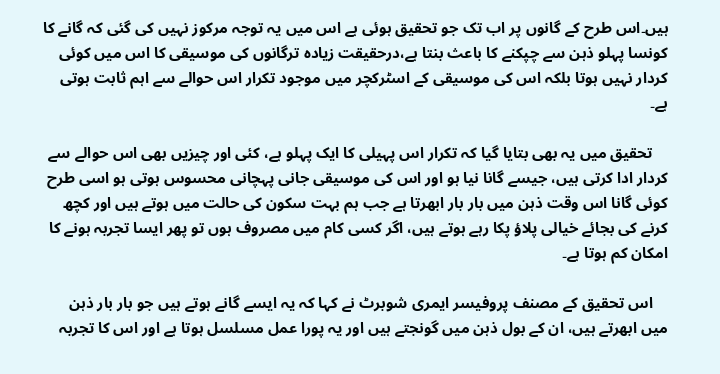ہیں۔اس طرح کے گانوں پر اب تک جو تحقیق ہوئی ہے اس میں یہ توجہ مرکوز نہیں کی گئی کہ گانے کا کونسا پہلو ذہن سے چپکنے کا باعث بنتا ہے،درحقیقت زیادہ ترگانوں کی موسیقی کا اس میں کوئی کردار نہیں ہوتا بلکہ اس کی موسیقی کے اسٹرکچر میں موجود تکرار اس حوالے سے اہم ثابت ہوتی ہے۔

    تحقیق میں یہ بھی بتایا گیا کہ تکرار اس پہیلی کا ایک پہلو ہے، کئی اور چیزیں بھی اس حوالے سے کردار ادا کرتی ہیں، جیسے گانا نیا ہو اور اس کی موسیقی جانی پہچانی محسوس ہوتی ہو اسی طرح کوئی گانا اس وقت ذہن میں بار بار ابھرتا ہے جب ہم بہت سکون کی حالت میں ہوتے ہیں اور کچھ کرنے کی بجائے خیالی پلاؤ پکا رہے ہوتے ہیں، اگر کسی کام میں مصروف ہوں تو پھر ایسا تجربہ ہونے کا امکان کم ہوتا ہے۔

    اس تحقیق کے مصنف پروفیسر ایمری شوبرٹ نے کہا کہ یہ ایسے گانے ہوتے ہیں جو بار بار ذہن میں ابھرتے ہیں، ان کے بول ذہن میں گونجتے ہیں اور یہ پورا عمل مسلسل ہوتا ہے اور اس کا تجربہ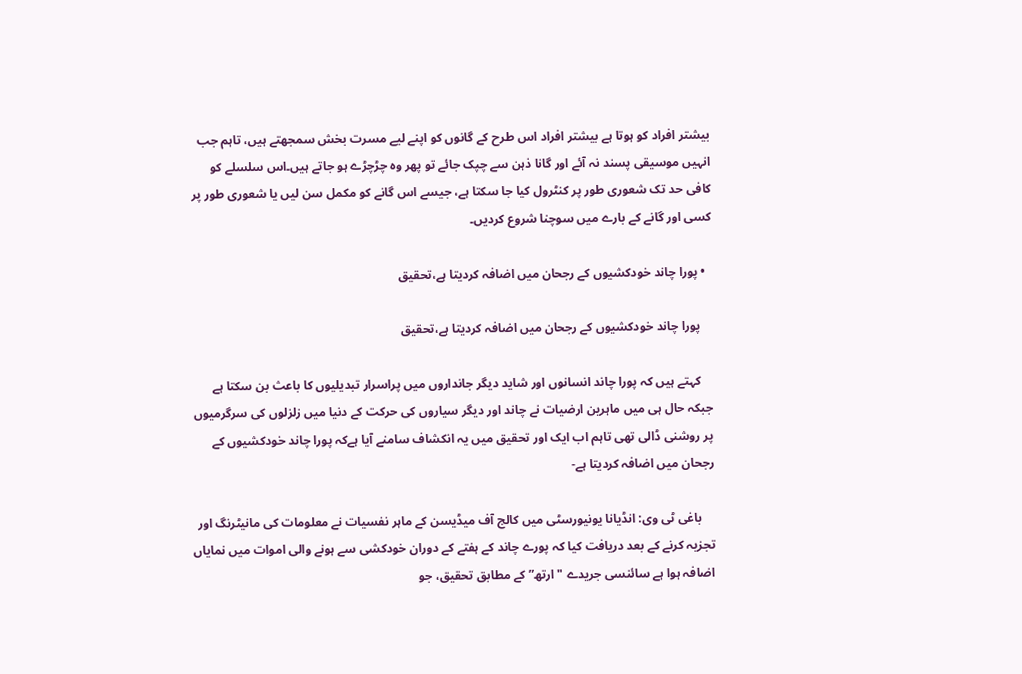بیشتر افراد کو ہوتا ہے بیشتر افراد اس طرح کے گانوں کو اپنے لیے مسرت بخش سمجھتے ہیں، تاہم جب انہیں موسیقی پسند نہ آئے اور گانا ذہن سے چپک جائے تو پھر وہ چڑچڑے ہو جاتے ہیں۔اس سلسلے کو کافی حد تک شعوری طور پر کنٹرول کیا جا سکتا ہے، جیسے اس گانے کو مکمل سن لیں یا شعوری طور پر کسی اور گانے کے بارے میں سوچنا شروع کردیں۔

  • پورا چاند خودکشیوں کے رجحان میں اضافہ کردیتا ہے،تحقیق

    پورا چاند خودکشیوں کے رجحان میں اضافہ کردیتا ہے،تحقیق

    کہتے ہیں کہ پورا چاند انسانوں اور شاید دیگر جانداروں میں پراسرار تبدیلیوں کا باعث بن سکتا ہے جبکہ حال ہی میں ماہرین ارضیات نے چاند اور دیگر سیاروں کی حرکت کے دنیا میں زلزلوں کی سرگرمیوں پر روشنی ڈالی تھی تاہم اب ایک اور تحقیق میں یہ انکشاف سامنے آیا ہےکہ پورا چاند خودکشیوں کے رجحان میں اضافہ کردیتا ہے-

    باغی ٹی وی: انڈیانا یونیورسٹی میں کالج آف میڈیسن کے ماہر نفسیات نے معلومات کی مانیٹرنگ اور تجزیہ کرنے کے بعد دریافت کیا کہ پورے چاند کے ہفتے کے دوران خودکشی سے ہونے والی اموات میں نمایاں اضافہ ہوا ہے سائنسی جریدے "ارتھ” کے مطابق تحقیق، جو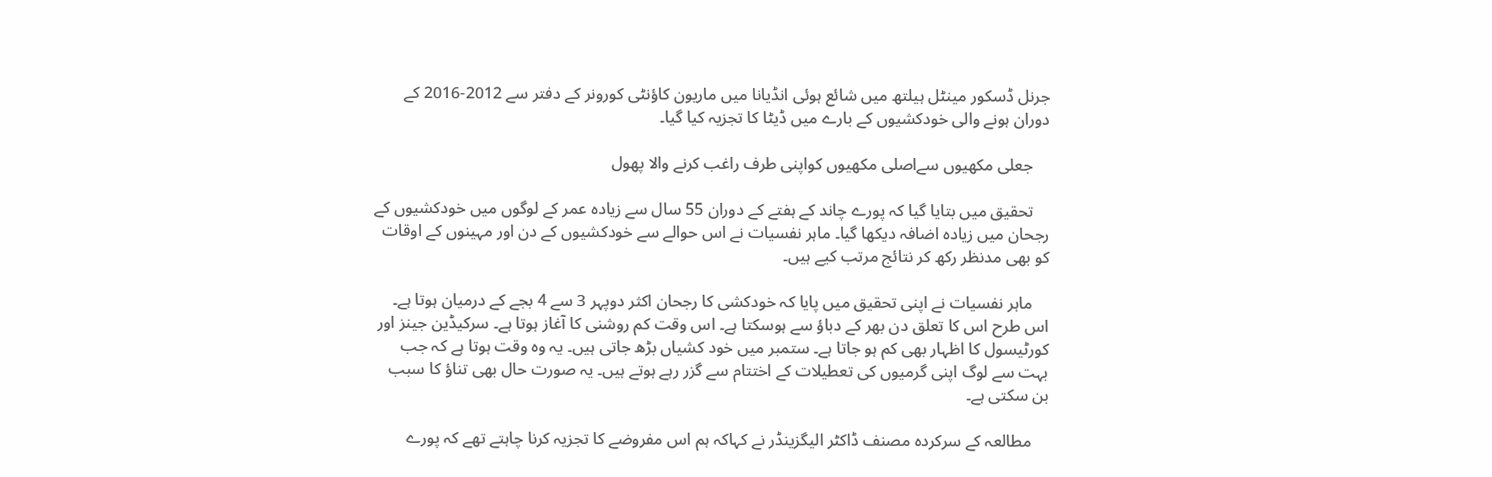جرنل ڈسکور مینٹل ہیلتھ میں شائع ہوئی انڈیانا میں ماریون کاؤنٹی کورونر کے دفتر سے 2012-2016 کے دوران ہونے والی خودکشیوں کے بارے میں ڈیٹا کا تجزیہ کیا گیا۔

    جعلی مکھیوں سےاصلی مکھیوں کواپنی طرف راغب کرنے والا پھول

    تحقیق میں بتایا گیا کہ پورے چاند کے ہفتے کے دوران 55 سال سے زیادہ عمر کے لوگوں میں خودکشیوں کے رجحان میں زیادہ اضافہ دیکھا گیا۔ ماہر نفسیات نے اس حوالے سے خودکشیوں کے دن اور مہینوں کے اوقات کو بھی مدنظر رکھ کر نتائج مرتب کیے ہیں۔

    ماہر نفسیات نے اپنی تحقیق میں پایا کہ خودکشی کا رجحان اکثر دوپہر 3 سے 4 بجے کے درمیان ہوتا ہے۔ اس طرح اس کا تعلق دن بھر کے دباؤ سے ہوسکتا ہے۔ اس وقت کم روشنی کا آغاز ہوتا ہے۔ سرکیڈین جینز اور کورٹیسول کا اظہار بھی کم ہو جاتا ہے۔ ستمبر میں خود کشیاں بڑھ جاتی ہیں۔ یہ وہ وقت ہوتا ہے کہ جب بہت سے لوگ اپنی گرمیوں کی تعطیلات کے اختتام سے گزر رہے ہوتے ہیں۔ یہ صورت حال بھی تناؤ کا سبب بن سکتی ہے۔

    مطالعہ کے سرکردہ مصنف ڈاکٹر الیگزینڈر نے کہاکہ ہم اس مفروضے کا تجزیہ کرنا چاہتے تھے کہ پورے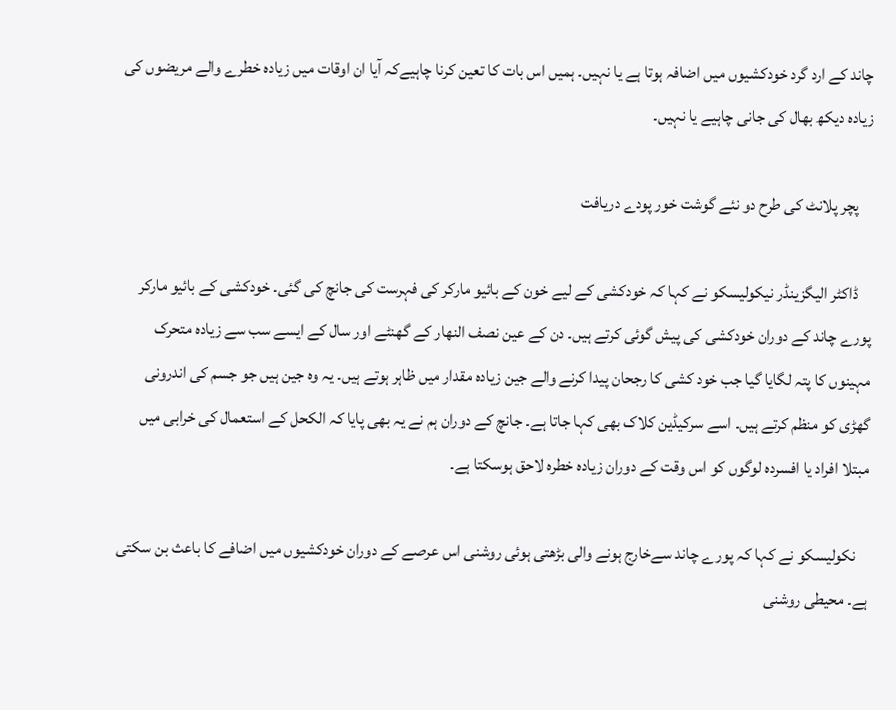چاند کے ارد گرد خودکشیوں میں اضافہ ہوتا ہے یا نہیں۔ ہمیں اس بات کا تعین کرنا چاہیےکہ آیا ان اوقات میں زیادہ خطرے والے مریضوں کی زیادہ دیکھ بھال کی جانی چاہیے یا نہیں۔

    پچر پلانٹ کی طرح دو نئے گوشت خور پودے دریافت

    ڈاکٹر الیگزینڈر نیکولیسکو نے کہا کہ خودکشی کے لیے خون کے بائیو مارکر کی فہرست کی جانچ کی گئی۔ خودکشی کے بائیو مارکر پورے چاند کے دوران خودکشی کی پیش گوئی کرتے ہیں۔ دن کے عین نصف النھار کے گھنٹے اور سال کے ایسے سب سے زیادہ متحرک مہینوں کا پتہ لگایا گیا جب خود کشی کا رجحان پیدا کرنے والے جین زیادہ مقدار میں ظاہر ہوتے ہیں۔ یہ وہ جین ہیں جو جسم کی اندرونی گھڑی کو منظم کرتے ہیں۔ اسے سرکیڈین کلاک بھی کہا جاتا ہے۔ جانچ کے دوران ہم نے یہ بھی پایا کہ الکحل کے استعمال کی خرابی میں مبتلا افراد یا افسردہ لوگوں کو اس وقت کے دوران زیادہ خطرہ لاحق ہوسکتا ہے۔

    نکولیسکو نے کہا کہ پورے چاند سےخارج ہونے والی بڑھتی ہوئی روشنی اس عرصے کے دوران خودکشیوں میں اضافے کا باعث بن سکتی ہے۔ محیطی روشنی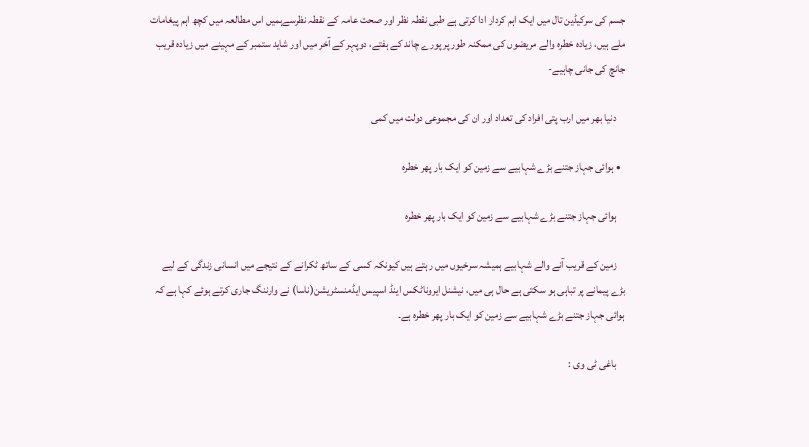جسم کی سرکیڈین تال میں ایک اہم کردار ادا کرتی ہے طبی نقطہ نظر اور صحت عامہ کے نقطہ نظرسےہمیں اس مطالعہ میں کچھ اہم پیغامات ملے ہیں، زیادہ خطرہ والے مریضوں کی ممکنہ طور پر پورے چاند کے ہفتے، دوپہر کے آخر میں اور شاید ستمبر کے مہینے میں زیادہ قریب جانچ کی جانی چاہیے-

    دنیا بھر میں ارب پتی افراد کی تعداد اور ان کی مجموعی دولت میں کمی

  • ہوائی جہاز جتنے بڑے شہابیے سے زمین کو ایک بار پھر خطرہ

    ہوائی جہاز جتنے بڑے شہابیے سے زمین کو ایک بار پھر خطرہ

    زمین کے قریب آنے والے شہابیے ہمیشہ سرخیوں میں رہتے ہیں کیونکہ کسی کے ساتھ ٹکرانے کے نتیجے میں انسانی زندگی کے لیے بڑے پیمانے پر تباہی ہو سکتی ہے حال ہی میں، نیشنل ایروناٹکس اینڈ اسپیس ایڈمنسٹریشن(ناسا) نے وارننگ جاری کرتے ہوئے کہا ہے کہ ہوائی جہاز جتنے بڑے شہابیے سے زمین کو ایک بار پھر خطرہ ہے۔

    باغی ٹی وی :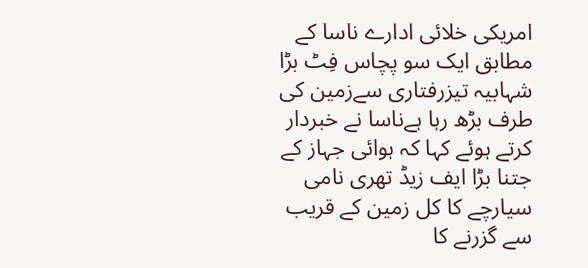امریکی خلائی ادارے ناسا کے مطابق ایک سو پچاس فِٹ بڑا شہابیہ تیزرفتاری سےزمین کی طرف بڑھ رہا ہےناسا نے خبردار کرتے ہوئے کہا کہ ہوائی جہاز کے جتنا بڑا ایف زیڈ تھری نامی سیارچے کا کل زمین کے قریب سے گزرنے کا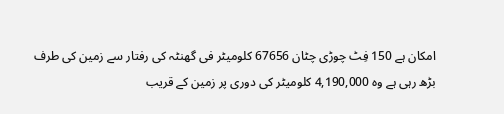امکان ہے 150 فِٹ چوڑی چٹان 67656 کلومیٹر فی گھنٹہ کی رفتار سے زمین کی طرف بڑھ رہی ہے وہ 4,190,000 کلومیٹر کی دوری پر زمین کے قریب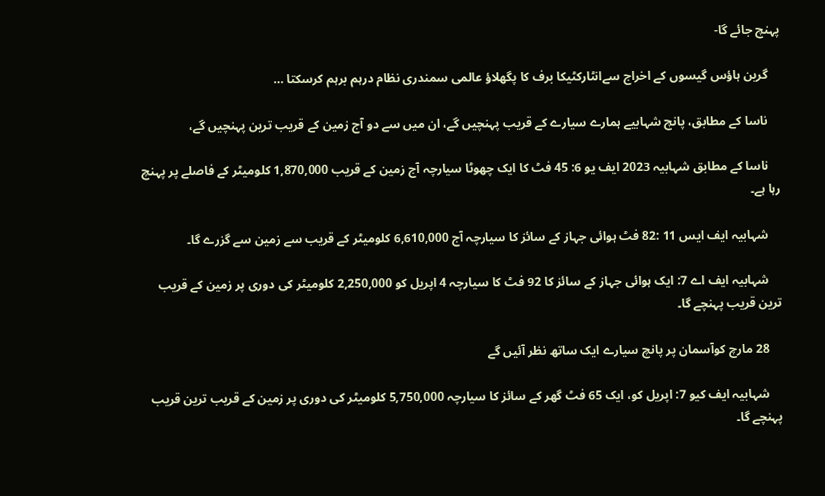پہنچ جائے گا-

    گرین ہاؤس گیسوں کے اخراج سےانٹارکٹیکا برف کا پگھلاؤ عالمی سمندری نظام درہم برہم کرسکتا …

    ناسا کے مطابق، پانچ شہابیے ہمارے سیارے کے قریب پہنچیں گے، ان میں سے دو آج زمین کے قریب ترین پہنچیں گے،

    ناسا کے مطابق شہابیہ 2023 ایف یو 6: 45 فٹ کا ایک چھوٹا سیارچہ آج زمین کے قریب 1,870,000 کلومیٹر کے فاصلے پر پہنچ رہا ہے۔

    شہابیہ ایف ایس 11 :82 فٹ ہوائی جہاز کے سائز کا سیارچہ آج 6,610,000 کلومیٹر کے قریب سے زمین سے گزرے گا۔

    شہابیہ ایف اے 7: ایک ہوائی جہاز کے سائز کا 92 فٹ کا سیارچہ 4 اپریل کو 2,250,000 کلومیٹر کی دوری پر زمین کے قریب ترین قریب پہنچے گا۔

    28 مارچ کوآسمان پر پانچ سیارے ایک ساتھ نظر آئیں گے

    شہابیہ ایف کیو 7: اپریل کو، ایک 65 فٹ گھر کے سائز کا سیارچہ 5,750,000 کلومیٹر کی دوری پر زمین کے قریب ترین قریب پہنچے گا۔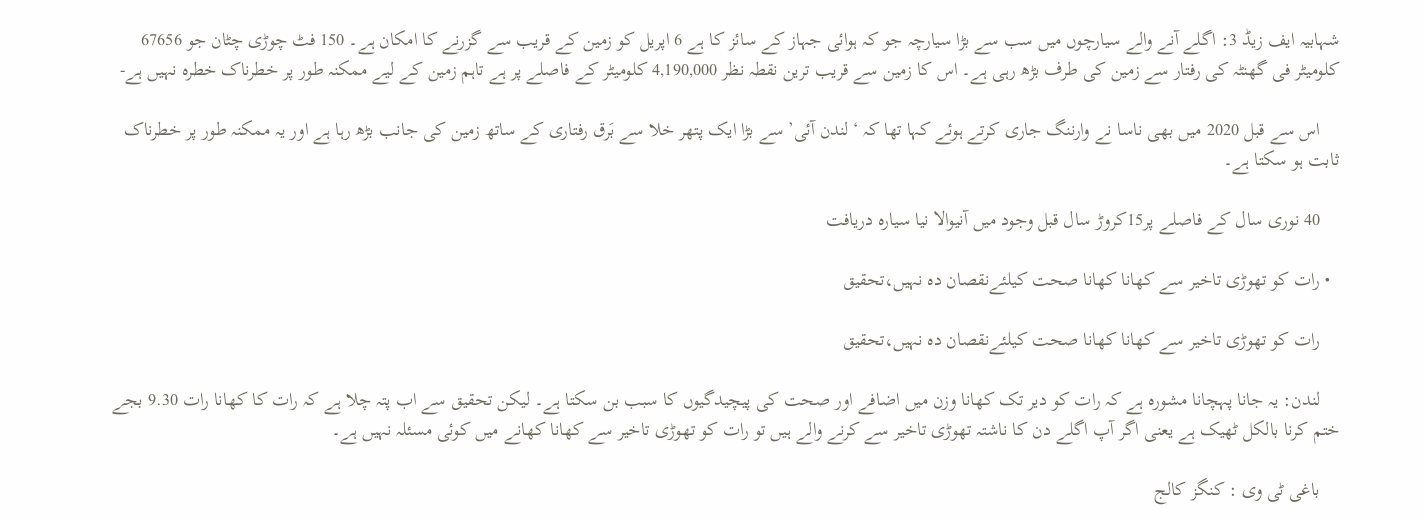شہابیہ ایف زیڈ 3: اگلے آنے والے سیارچوں میں سب سے بڑا سیارچہ جو کہ ہوائی جہاز کے سائز کا ہے 6 اپریل کو زمین کے قریب سے گزرنے کا امکان ہے۔ 150 فٹ چوڑی چٹان جو 67656 کلومیٹر فی گھنٹہ کی رفتار سے زمین کی طرف بڑھ رہی ہے۔ اس کا زمین سے قریب ترین نقطہ نظر 4,190,000 کلومیٹر کے فاصلے پر ہے تاہم زمین کے لیے ممکنہ طور پر خطرناک خطرہ نہیں ہے-

    اس سے قبل 2020 میں بھی ناسا نے وارننگ جاری کرتے ہوئے کہا تھا کہ ‘لندن آئی’ سے بڑا ایک پتھر خلا سے بَرق رفتاری کے ساتھ زمین کی جانب بڑھ رہا ہے اور یہ ممکنہ طور پر خطرناک ثابت ہو سکتا ہے۔

    40 نوری سال کے فاصلے پر15کروڑ سال قبل وجود میں آنیوالا نیا سیارہ دریافت

  • رات کو تھوڑی تاخیر سے کھانا کھانا صحت کیلئےنقصان دہ نہیں،تحقیق

    رات کو تھوڑی تاخیر سے کھانا کھانا صحت کیلئےنقصان دہ نہیں،تحقیق

    لندن: یہ جانا پہچانا مشورہ ہے کہ رات کو دیر تک کھانا وزن میں اضافے اور صحت کی پیچیدگیوں کا سبب بن سکتا ہے۔ لیکن تحقیق سے اب پتہ چلا ہے کہ رات کا کھانا رات 9.30 بجے ختم کرنا بالکل ٹھیک ہے یعنی اگر آپ اگلے دن کا ناشتہ تھوڑی تاخیر سے کرنے والے ہیں تو رات کو تھوڑی تاخیر سے کھانا کھانے میں کوئی مسئلہ نہیں ہے۔

    باغی ٹی وی : کنگز کالج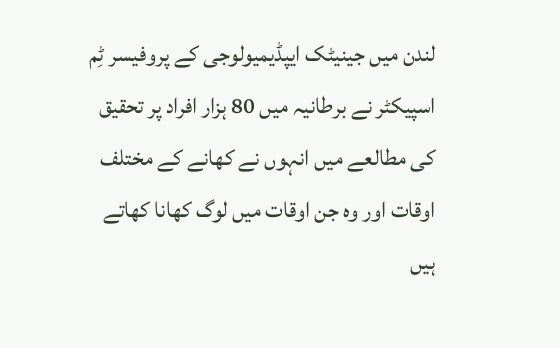لندن میں جینیٹک ایپڈیمیولوجی کے پروفیسر ٹِم اسپیکٹر نے برطانیہ میں 80 ہزار افراد پر تحقیق کی مطالعے میں انہوں نے کھانے کے مختلف اوقات اور وہ جن اوقات میں لوگ کھانا کھاتے ہیں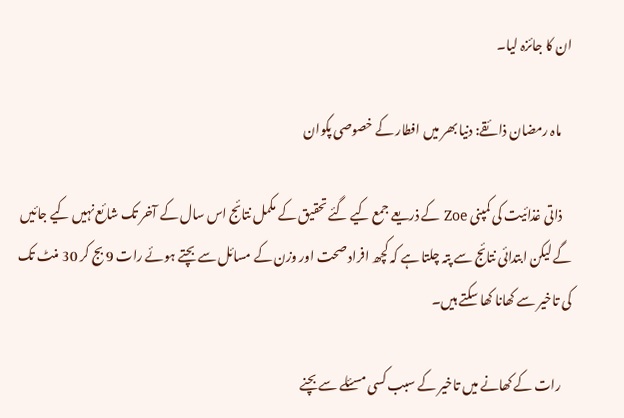ان کا جائزہ لیا۔

    ماہ رمضان ذائقے: دنیا بھر میں افطار کے خصوصی پکوان

    ذاتی غذائیت کی کمپنی Zoe کے ذریعے جمع کیے گئے تحقیق کے مکمل نتائج اس سال کے آخر تک شائع نہیں کیے جائیں گے لیکن ابتدائی نتائج سے پتہ چلتا ہے کہ کچھ افراد صحت اور وزن کے مسائل سے بچتے ہوئے رات 9 بج کر 30 منٹ تک کی تاخیر سے کھانا کھا سکتے ہیں۔

    رات کے کھانے میں تاخیر کے سبب کسی مسئلے سے بچنے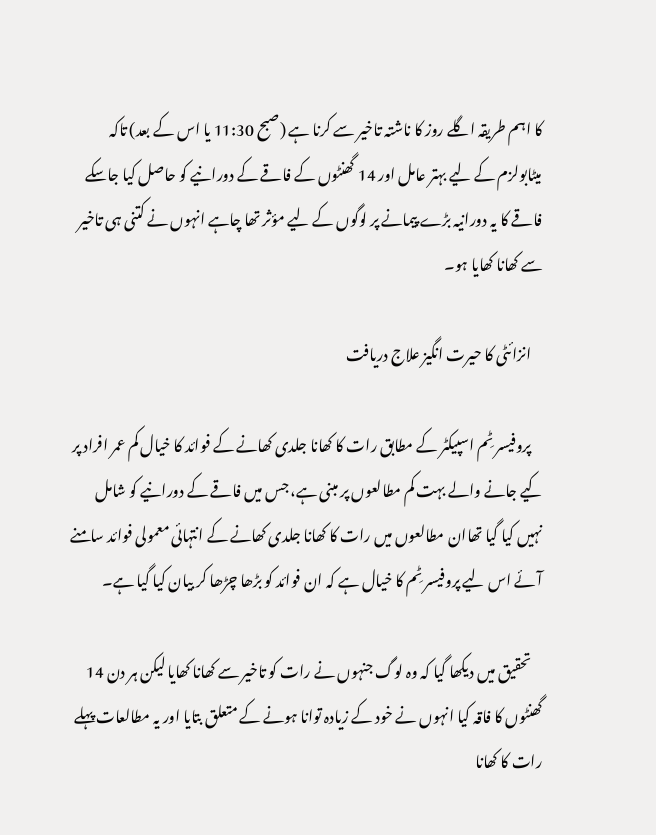کا اہم طریقہ اگلے روز کا ناشتہ تاخیر سے کرنا ہے (صبح 11:30 یا اس کے بعد) تاکہ میٹابولزم کے لیے بہتر عامل اور 14 گھنٹوں کے فاقے کے دورانیے کو حاصل کیا جاسکے فاقے کا یہ دورانیہ بڑے پیمانے پر لوگوں کے لیے مؤثر تھا چاہے انہوں نے کتنی ہی تاخیر سے کھانا کھایا ہو۔

    انزائٹی کا حیرت انگیز علاج دریافت

    پروفیسر ٹِم اسپیکٹر کے مطابق رات کا کھانا جلدی کھانے کے فوائد کا خیال کم عمر افراد پر کیے جانے والے بہت کم مطالعوں پر مبنی ہے، جس میں فاقے کے دورانیے کو شامل نہیں کیا گیا تھاان مطالعوں میں رات کا کھانا جلدی کھانے کے انتہائی معمولی فوائد سامنے آئے اس لیے پروفیسر ٹِم کا خیال ہے کہ ان فوائد کو بڑھا چڑھا کر بیان کیا گیا ہے۔

    تحقیق میں دیکھا گیا کہ وہ لوگ جنہوں نے رات کو تاخیر سے کھانا کھایا لیکن ہر دن 14 گھنٹوں کا فاقہ کیا انہوں نے خود کے زیادہ توانا ہونے کے متعلق بتایا اور یہ مطالعات پہلے رات کا کھانا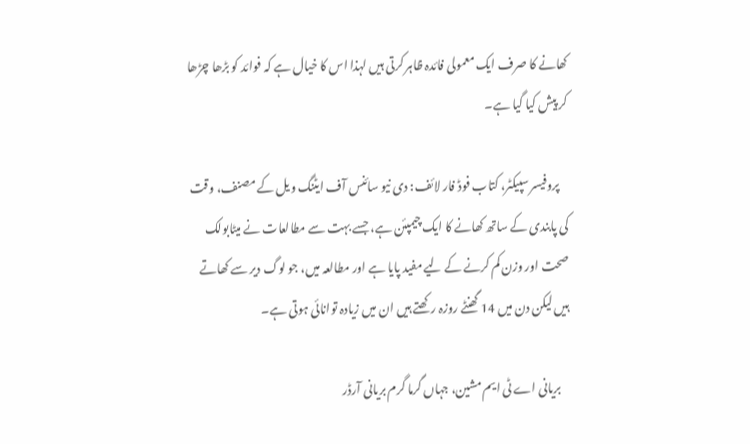کھانے کا صرف ایک معمولی فائدہ ظاہر کرتی ہیں لہذا اس کا خیال ہے کہ فوائد کو بڑھا چڑھا کر پیش کیا گیا ہے۔

    پروفیسر سپیکٹر، کتاب فوڈ فار لائف: دی نیو سائنس آف ایٹنگ ویل کے مصنف، وقت کی پابندی کے ساتھ کھانے کا ایک چیمپئن ہے، جسے بہت سے مطالعات نے میٹابولک صحت اور وزن کم کرنے کے لیے مفید پایا ہے اور مطالعہ میں، جو لوگ دیر سے کھاتے ہیں لیکن دن میں 14 گھنٹے روزہ رکھتے ہیں ان میں زیادہ توانائی ہوتی ہے۔

    بریانی اے ٹی ایم مشین، جہاں گرما گرم بریانی آرڈر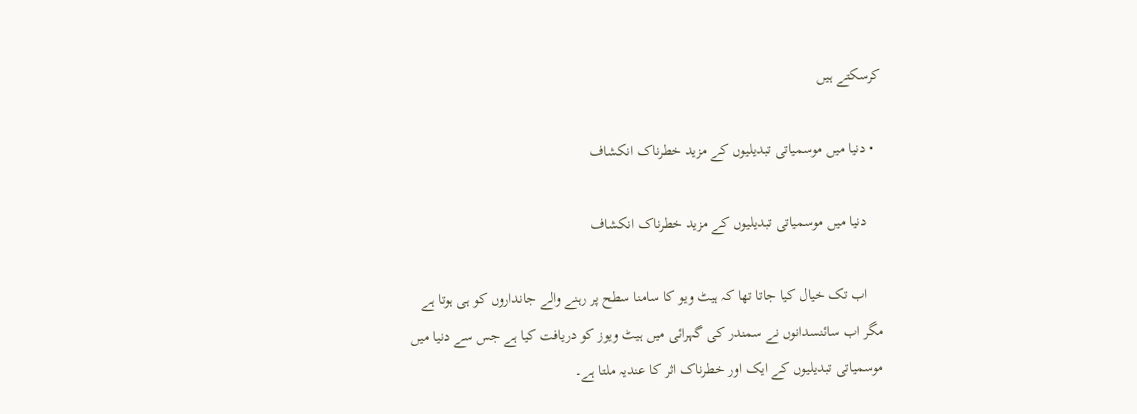کرسکتے ہیں

  • دنیا میں موسمیاتی تبدیلیوں کے مزید خطرناک انکشاف

    دنیا میں موسمیاتی تبدیلیوں کے مزید خطرناک انکشاف

    اب تک خیال کیا جاتا تھا کہ ہیٹ ویو کا سامنا سطح پر رہنے والے جانداروں کو ہی ہوتا ہے مگر اب سائنسدانوں نے سمندر کی گہرائی میں ہیٹ ویوز کو دریافت کیا ہے جس سے دنیا میں موسمیاتی تبدیلیوں کے ایک اور خطرناک اثر کا عندیہ ملتا ہے۔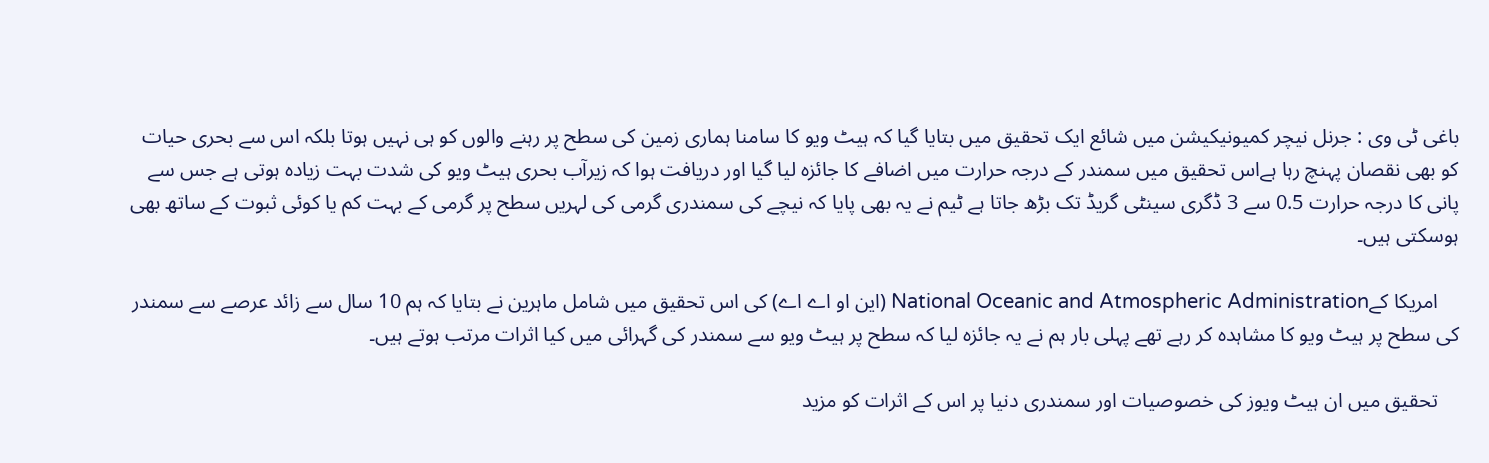باغی ٹی وی : جرنل نیچر کمیونیکیشن میں شائع ایک تحقیق میں بتایا گیا کہ ہیٹ ویو کا سامنا ہماری زمین کی سطح پر رہنے والوں کو ہی نہیں ہوتا بلکہ اس سے بحری حیات کو بھی نقصان پہنچ رہا ہےاس تحقیق میں سمندر کے درجہ حرارت میں اضافے کا جائزہ لیا گیا اور دریافت ہوا کہ زیرآب بحری ہیٹ ویو کی شدت بہت زیادہ ہوتی ہے جس سے پانی کا درجہ حرارت 0.5 سے 3 ڈگری سینٹی گریڈ تک بڑھ جاتا ہے ٹیم نے یہ بھی پایا کہ نیچے کی سمندری گرمی کی لہریں سطح پر گرمی کے بہت کم یا کوئی ثبوت کے ساتھ بھی ہوسکتی ہیں۔

    امریکا کےNational Oceanic and Atmospheric Administration (این او اے اے) کی اس تحقیق میں شامل ماہرین نے بتایا کہ ہم 10 سال سے زائد عرصے سے سمندر کی سطح پر ہیٹ ویو کا مشاہدہ کر رہے تھے پہلی بار ہم نے یہ جائزہ لیا کہ سطح پر ہیٹ ویو سے سمندر کی گہرائی میں کیا اثرات مرتب ہوتے ہیں۔

    تحقیق میں ان ہیٹ ویوز کی خصوصیات اور سمندری دنیا پر اس کے اثرات کو مزید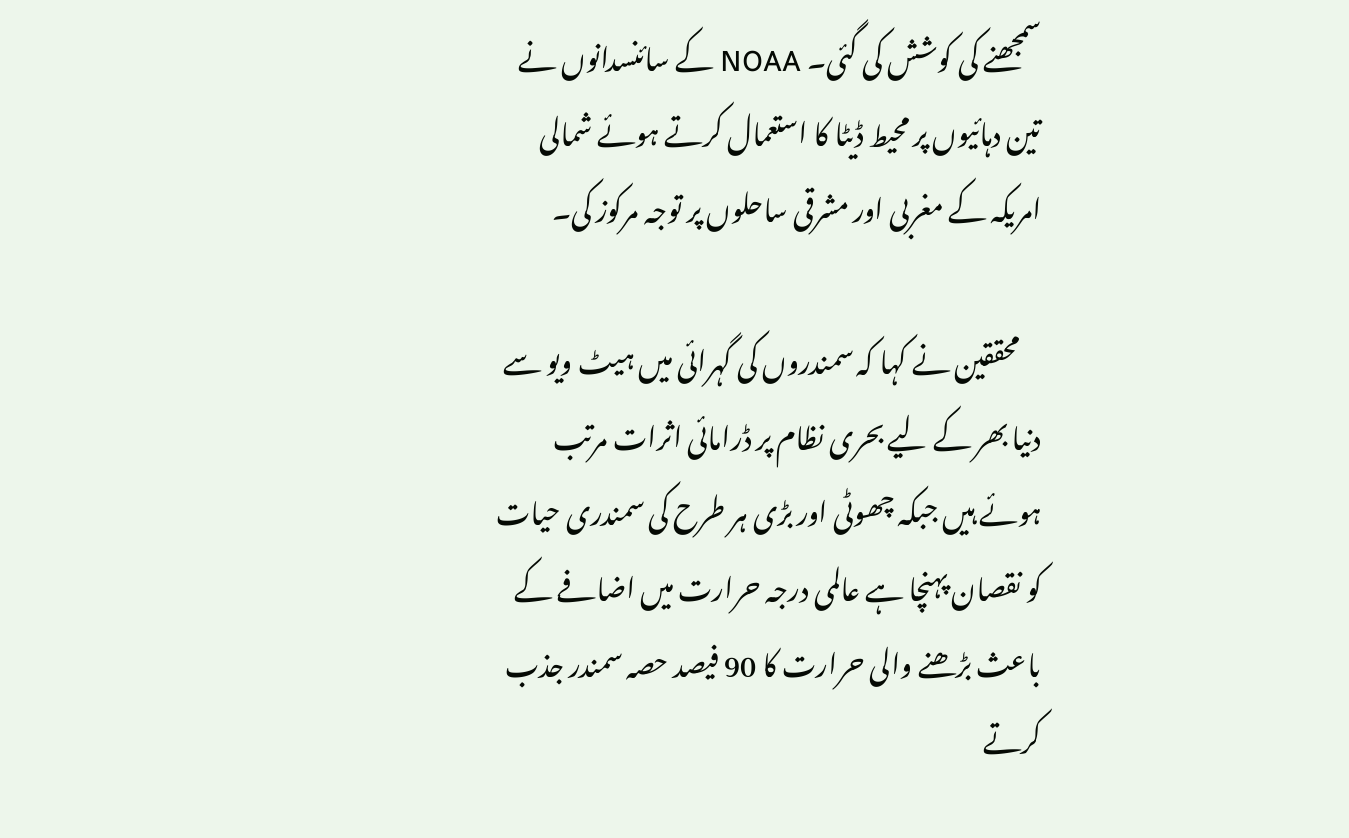سمجھنے کی کوشش کی گئی۔ NOAA کے سائنسدانوں نے تین دہائیوں پر محیط ڈیٹا کا استعمال کرتے ہوئے شمالی امریکہ کے مغربی اور مشرقی ساحلوں پر توجہ مرکوز کی۔

    محققین نے کہا کہ سمندروں کی گہرائی میں ہیٹ ویو سے دنیا بھر کے لیے بحری نظام پر ڈرامائی اثرات مرتب ہوئے ہیں جبکہ چھوٹی اور بڑی ہر طرح کی سمندری حیات کو نقصان پہنچا ہے عالمی درجہ حرارت میں اضافے کے باعث بڑھنے والی حرارت کا 90 فیصد حصہ سمندر جذب کرتے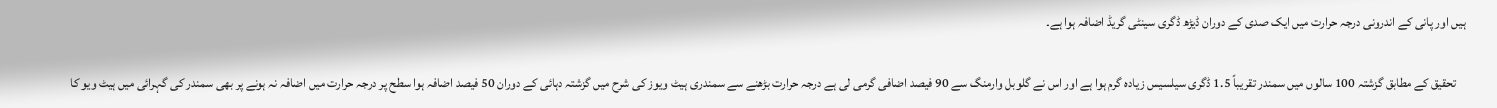ہیں اور پانی کے اندرونی درجہ حرارت میں ایک صدی کے دوران ڈیڑھ ڈگری سینٹی گریڈ اضافہ ہوا ہے۔

    تحقیق کے مطابق گزشتہ 100 سالوں میں سمندر تقریباً 1.5 ڈگری سیلسیس زیادہ گرم ہوا ہے اور اس نے گلوبل وارمنگ سے 90 فیصد اضافی گرمی لی ہے درجہ حرارت بڑھنے سے سمندری ہیٹ ویوز کی شرح میں گزشتہ دہائی کے دوران 50 فیصد اضافہ ہوا سطح پر درجہ حرارت میں اضافہ نہ ہونے پر بھی سمندر کی گہرائی میں ہیٹ ویو کا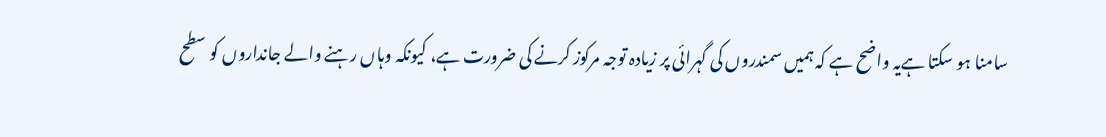سامنا ہو سکتا ہےیہ واضح ہے کہ ہمیں سمندروں کی گہرائی پر زیادہ توجہ مرکوز کرنے کی ضرورت ہے، کیونکہ وہاں رہنے والے جانداروں کو سطح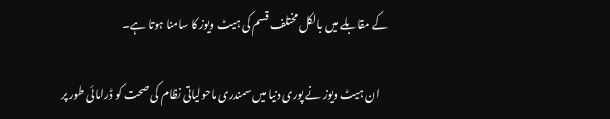کے مقابلے میں بالکل مختلف قسم کی ہیٹ ویوز کا سامنا ہوتا ہے۔

    ان ہیٹ ویوز نے پوری دنیا میں سمندری ماحولیاتی نظام کی صحت کو ڈرامائی طور پر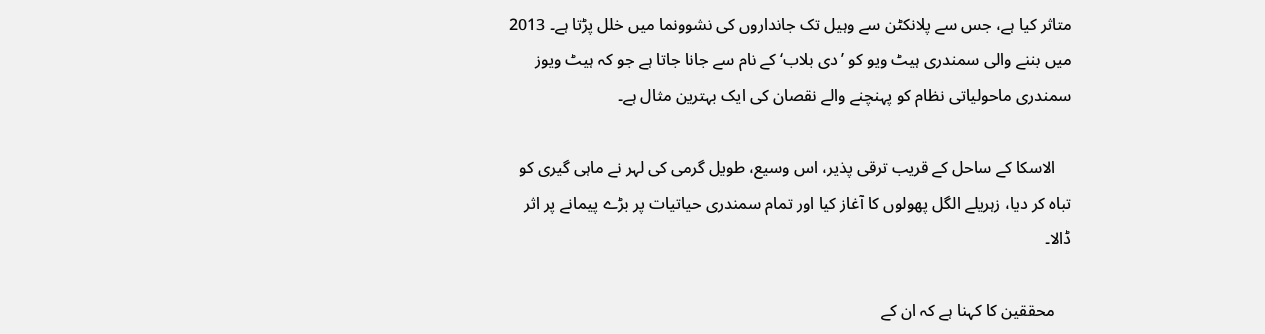متاثر کیا ہے، جس سے پلانکٹن سے وہیل تک جانداروں کی نشوونما میں خلل پڑتا ہے۔ 2013 میں بننے والی سمندری ہیٹ ویو کو ’دی بلاب‘ کے نام سے جانا جاتا ہے جو کہ ہیٹ ویوز سمندری ماحولیاتی نظام کو پہنچنے والے نقصان کی ایک بہترین مثال ہے۔

    الاسکا کے ساحل کے قریب ترقی پذیر، اس وسیع، طویل گرمی کی لہر نے ماہی گیری کو تباہ کر دیا، زہریلے الگل پھولوں کا آغاز کیا اور تمام سمندری حیاتیات پر بڑے پیمانے پر اثر ڈالا۔

    محققین کا کہنا ہے کہ ان کے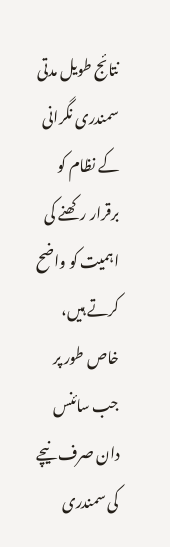نتائج طویل مدتی سمندری نگرانی کے نظام کو برقرار رکھنے کی اہمیت کو واضح کرتے ہیں، خاص طور پر جب سائنس دان صرف نیچے کی سمندری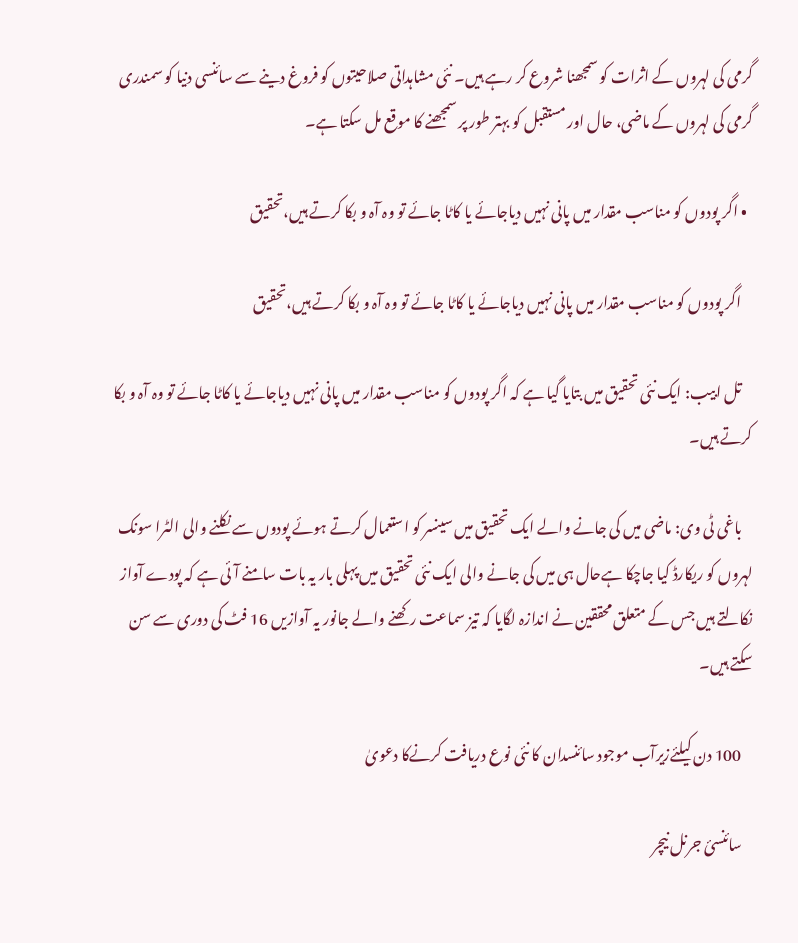گرمی کی لہروں کے اثرات کو سمجھنا شروع کر رہے ہیں۔ نئی مشاہداتی صلاحیتوں کو فروغ دینے سے سائنسی دنیا کو سمندری گرمی کی لہروں کے ماضی، حال اور مستقبل کو بہتر طور پر سمجھنے کا موقع مل سکتا ہے۔

  • اگر پودوں کو مناسب مقدار میں پانی نہیں دیاجائے یا کاٹا جائے تو وہ آہ و بکا کرتے ہیں،تحقیق

    اگر پودوں کو مناسب مقدار میں پانی نہیں دیاجائے یا کاٹا جائے تو وہ آہ و بکا کرتے ہیں،تحقیق

    تل ابیب: ایک نئی تحقیق میں بتایا گیا ہے کہ اگر پودوں کو مناسب مقدار میں پانی نہیں دیاجائے یا کاٹا جائے تو وہ آہ و بکا کرتے ہیں۔

    باغی ٹی وی: ماضی میں کی جانے والے ایک تحقیق میں سینسر کو استعمال کرتے ہوئے پودوں سے نکلنے والی الٹرا سونک لہروں کو ریکارڈ کیا جاچکا ہےحال ہی میں کی جانے والی ایک نئی تحقیق میں پہلی بار یہ بات سامنے آئی ہے کہ پودے آواز نکالتے ہیں جس کے متعلق محققین نے اندازہ لگایا کہ تیز سماعت رکھنے والے جانور یہ آوازیں 16 فٹ کی دوری سے سن سکتے ہیں۔

    100 دن کیلئےزیرآب موجود سائنسدان کا نئی نوع دریافت کرنےکا دعویٰ

    سائنسئ جرنل نیچر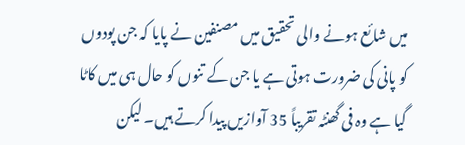میں شائع ہونے والی تحقیق میں مصنفین نے پایا کہ جن پودوں کو پانی کی ضرورت ہوتی ہے یا جن کے تنوں کو حال ہی میں کاٹا گیا ہے وہ فی گھنٹہ تقریباً 35 آوازیں پیدا کرتے ہیں۔ لیکن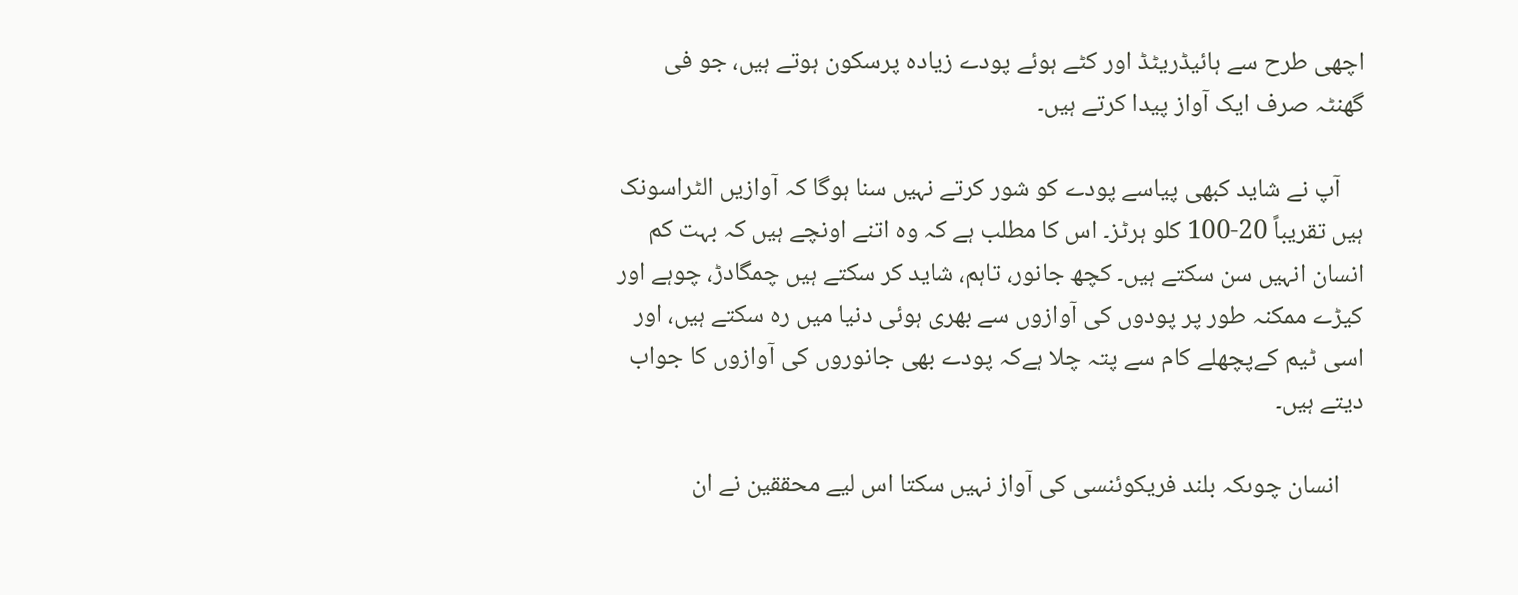اچھی طرح سے ہائیڈریٹڈ اور کٹے ہوئے پودے زیادہ پرسکون ہوتے ہیں، جو فی گھنٹہ صرف ایک آواز پیدا کرتے ہیں۔

    آپ نے شاید کبھی پیاسے پودے کو شور کرتے نہیں سنا ہوگا کہ آوازیں الٹراسونک ہیں تقریباً 20-100 کلو ہرٹز۔ اس کا مطلب ہے کہ وہ اتنے اونچے ہیں کہ بہت کم انسان انہیں سن سکتے ہیں۔ کچھ جانور، تاہم، شاید کر سکتے ہیں چمگادڑ، چوہے اور کیڑے ممکنہ طور پر پودوں کی آوازوں سے بھری ہوئی دنیا میں رہ سکتے ہیں، اور اسی ٹیم کےپچھلے کام سے پتہ چلا ہےکہ پودے بھی جانوروں کی آوازوں کا جواب دیتے ہیں۔

    انسان چوںکہ بلند فریکوئنسی کی آواز نہیں سکتا اس لیے محققین نے ان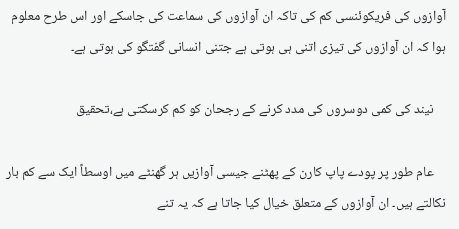آوازوں کی فریکوئنسی کم کی تاکہ ان آوازوں کی سماعت کی جاسکے اور اس طرح معلوم ہوا کہ ان آوازوں کی تیزی اتنی ہی ہوتی ہے جتنی انسانی گفتگو کی ہوتی ہے۔

    نیند کی کمی دوسروں کی مدد کرنے کے رجحان کو کم کرسکتی ہے،تحقیق

    عام طور پر پودے پاپ کارن کے پھٹنے جیسی آوازیں ہر گھنٹے میں اوسطاً ایک سے کم بار نکالتے ہیں۔ ان آوازوں کے متعلق خیال کیا جاتا ہے کہ یہ تنے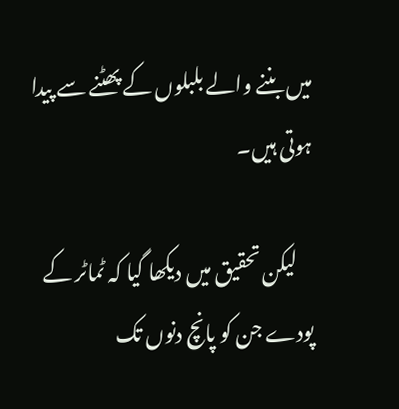میں بننے والے بلبلوں کے پھٹنے سے پیدا ہوتی ہیں۔

    لیکن تحقیق میں دیکھا گیا کہ ٹماٹر کے پودے جن کو پانچ دنوں تک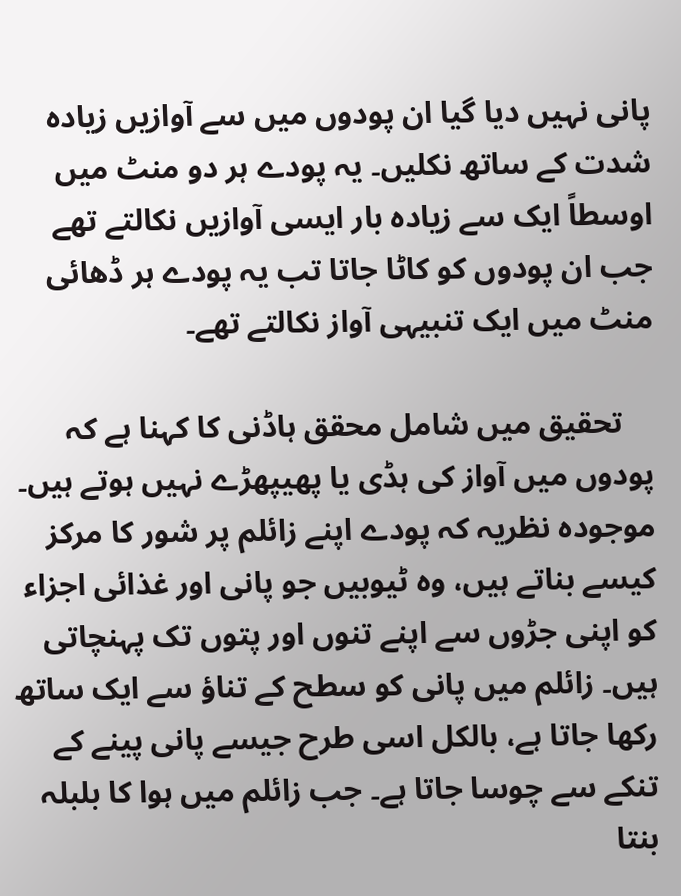پانی نہیں دیا گیا ان پودوں میں سے آوازیں زیادہ شدت کے ساتھ نکلیں۔ یہ پودے ہر دو منٹ میں اوسطاً ایک سے زیادہ بار ایسی آوازیں نکالتے تھے جب ان پودوں کو کاٹا جاتا تب یہ پودے ہر ڈھائی منٹ میں ایک تنبیہی آواز نکالتے تھے۔

    تحقیق میں شامل محقق ہاڈنی کا کہنا ہے کہ پودوں میں آواز کی ہڈی یا پھیپھڑے نہیں ہوتے ہیں۔ موجودہ نظریہ کہ پودے اپنے زائلم پر شور کا مرکز کیسے بناتے ہیں، وہ ٹیوبیں جو پانی اور غذائی اجزاء کو اپنی جڑوں سے اپنے تنوں اور پتوں تک پہنچاتی ہیں۔ زائلم میں پانی کو سطح کے تناؤ سے ایک ساتھ رکھا جاتا ہے، بالکل اسی طرح جیسے پانی پینے کے تنکے سے چوسا جاتا ہے۔ جب زائلم میں ہوا کا بلبلہ بنتا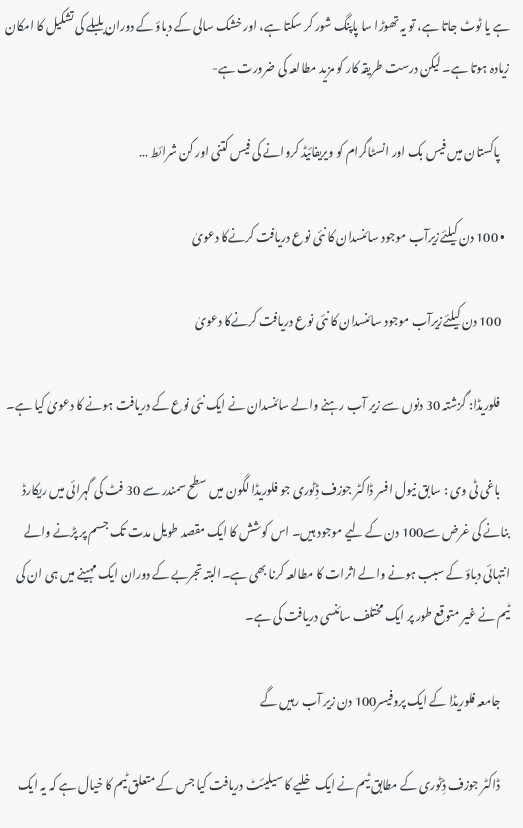ہے یا ٹوٹ جاتا ہے، تو یہ تھوڑا سا پاپنگ شور کر سکتا ہے، اور خشک سالی کے دباؤ کے دوران بلبلے کی تشکیل کا امکان زیادہ ہوتا ہے۔ لیکن درست طریقہ کار کو مزید مطالعہ کی ضرورت ہے-

    پاکستان میں فیس بک اور انسٹاگرام کو ویریفائیڈ کروانے کی فیس کتنی اور کن شرائط …

  • 100 دن کیلئےزیرآب موجود سائنسدان کا نئی نوع دریافت کرنےکا دعویٰ

    100 دن کیلئےزیرآب موجود سائنسدان کا نئی نوع دریافت کرنےکا دعویٰ

    فلوریڈا: گزشتہ 30 دنوں سے زیر آب رہنے والے سائنسدان نے ایک نئی نوع کے دریافت ہونے کا دعویٰ کیا ہے۔

    باغی ٹی وی : سابق نیول افسر ڈاکٹر جوزف ڈِٹوری جو فلوریڈا لگون میں سطح سمندر سے 30 فٹ کی گہرائی میں ریکارڈ بنانے کی غرض سے100 دن کے لیے موجود ہیں۔ اس کوشش کا ایک مقصد طویل مدت تک جسم پر پڑنے والے انتہائی دباؤ کے سبب ہونے والے اثرات کا مطالعہ کرنا بھی ہے۔البتہ تجربے کے دوران ایک مہینے میں ہی ان کی ٹیم نے غیر متوقع طور پر ایک مختلف سائنسی دریافت کی ہے۔

    جامعہ فلوریڈا کے ایک پروفیسر100 دن زیر آب رہیں گے

    ڈاکٹر جوزف ڈِٹوری کے مطابق ٹیم نے ایک خلیے کا سیلیئٹ دریافت کیا جس کے متعلق ٹیم کا خیال ہے کہ یہ ایک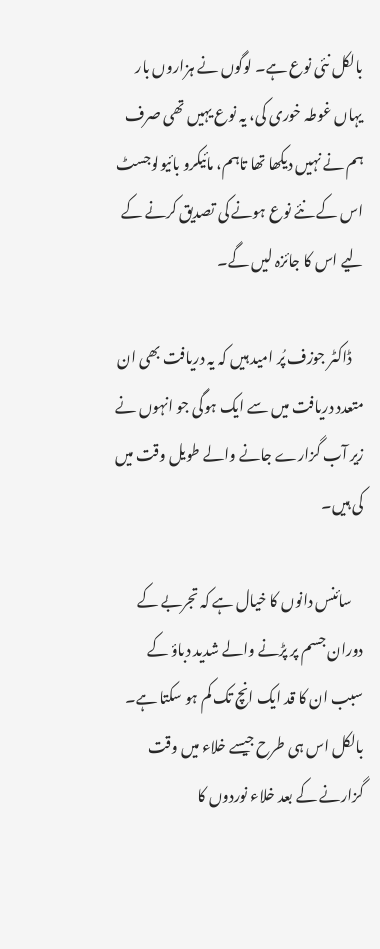بالکل نئی نوع ہے۔ لوگوں نے ہزاروں بار یہاں غوطہ خوری کی، یہ نوع یہیں تھی صرف ہم نے نہیں دیکھا تھا تاہم، مائیکرو بائیولوجسٹ اس کے نئے نوع ہونے کی تصدیق کرنے کے لیے اس کا جائزہ لیں گے۔

    ڈاکٹر جوزف پُر امید ہیں کہ یہ دریافت بھی ان متعدد دریافت میں سے ایک ہوگی جو انہوں نے زیر آب گزارے جانے والے طویل وقت میں کی ہیں۔

    سائنس دانوں کا خیال ہے کہ تجربے کے دوران جسم پر پڑنے والے شدید دباؤ کے سبب ان کا قد ایک انچ تک کم ہو سکتا ہے۔ بالکل اس ہی طرح جیسے خلاء میں وقت گزارنے کے بعد خلاء نوردوں کا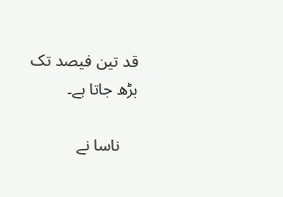قد تین فیصد تک بڑھ جاتا ہے۔

    ناسا نے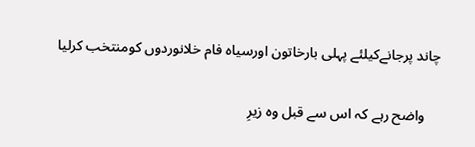چاند پرجانےکیلئے پہلی بارخاتون اورسیاہ فام خلانوردوں کومنتخب کرلیا

    واضح رہے کہ اس سے قبل وہ زیرِ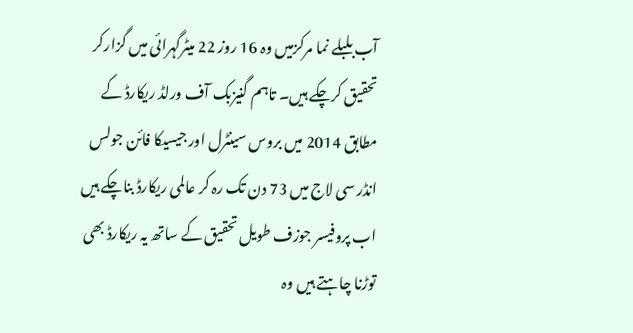آب بلبلے نما مرکزمیں وہ 16 روز 22 میٹرگہرائی میں گزارکر تحقیق کرچکے ہیں۔ تاہم گنیزبک آف ورلڈ ریکارڈ کے مطابق 2014 میں بروس سینٹرل اور جیسیکا فائن جولس انڈر سی لاج میں 73 دن تک رہ کر عالمی ریکارڈ بناچکے ہیں اب پروفیسر جوزف طویل تحقیق کے ساتھ یہ ریکارڈ بھی توڑنا چاہتے ہیں وہ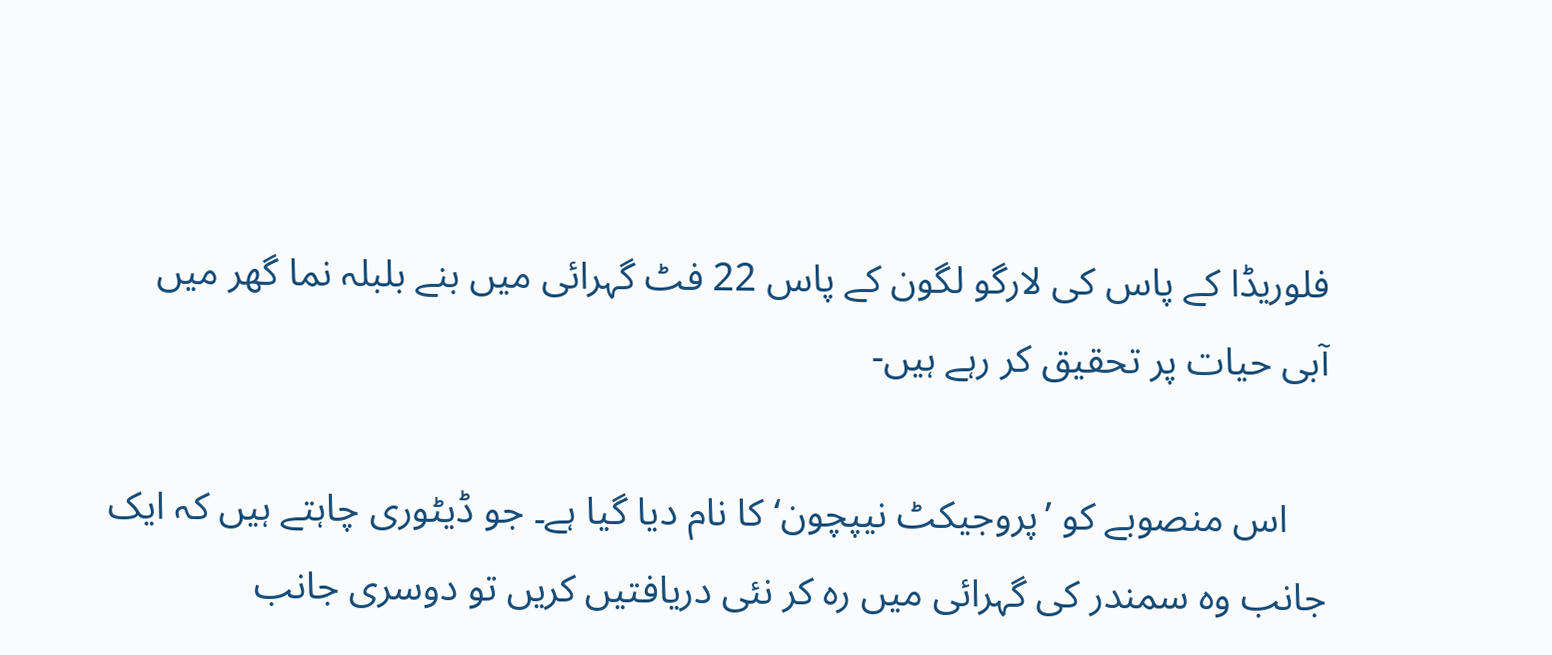فلوریڈا کے پاس کی لارگو لگون کے پاس 22 فٹ گہرائی میں بنے بلبلہ نما گھر میں آبی حیات پر تحقیق کر رہے ہیں-

    اس منصوبے کو ’پروجیکٹ نیپچون‘ کا نام دیا گیا ہے۔ جو ڈیٹوری چاہتے ہیں کہ ایک جانب وہ سمندر کی گہرائی میں رہ کر نئی دریافتیں کریں تو دوسری جانب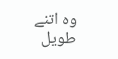وہ اتنے طویل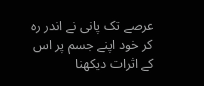عرصے تک پانی نے اندر رہ کر خود اپنے جسم پر اس کے اثرات دیکھنا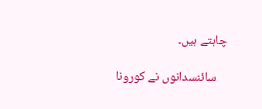چاہتے ہیں۔

    سائنسدانوں نے کورونا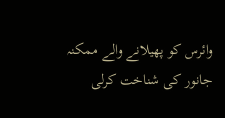وائرس کو پھیلانے والے ممکنہ جانور کی شناخت کرلی